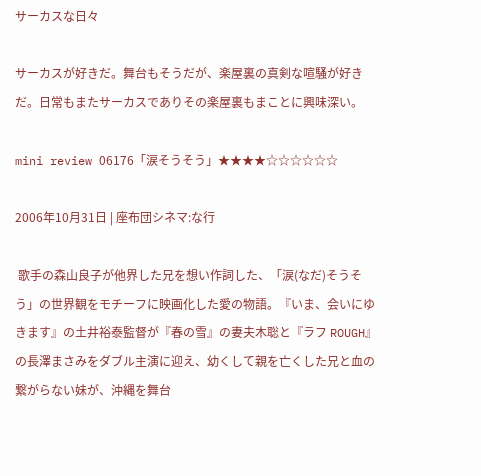サーカスな日々

サーカスが好きだ。舞台もそうだが、楽屋裏の真剣な喧騒が好きだ。日常もまたサーカスでありその楽屋裏もまことに興味深い。

mini review 06176「涙そうそう」★★★★☆☆☆☆☆☆

2006年10月31日 | 座布団シネマ:な行

 歌手の森山良子が他界した兄を想い作詞した、「涙(なだ)そうそう」の世界観をモチーフに映画化した愛の物語。『いま、会いにゆきます』の土井裕泰監督が『春の雪』の妻夫木聡と『ラフ ROUGH』の長澤まさみをダブル主演に迎え、幼くして親を亡くした兄と血の繋がらない妹が、沖縄を舞台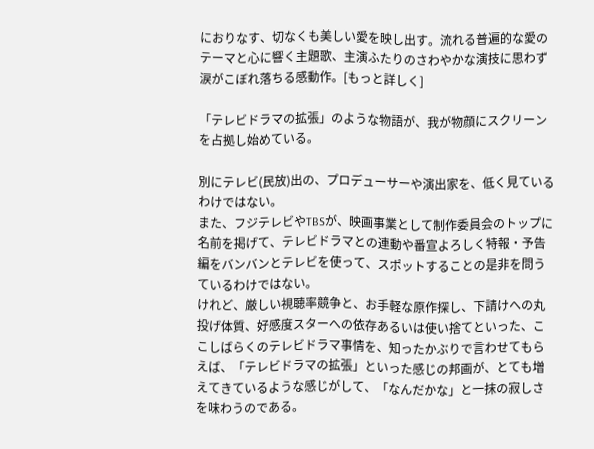におりなす、切なくも美しい愛を映し出す。流れる普遍的な愛のテーマと心に響く主題歌、主演ふたりのさわやかな演技に思わず涙がこぼれ落ちる感動作。[もっと詳しく]

「テレビドラマの拡張」のような物語が、我が物顔にスクリーンを占拠し始めている。

別にテレビ(民放)出の、プロデューサーや演出家を、低く見ているわけではない。
また、フジテレビやTBSが、映画事業として制作委員会のトップに名前を掲げて、テレビドラマとの連動や番宣よろしく特報・予告編をバンバンとテレビを使って、スポットすることの是非を問うているわけではない。
けれど、厳しい視聴率競争と、お手軽な原作探し、下請けへの丸投げ体質、好感度スターへの依存あるいは使い捨てといった、ここしばらくのテレビドラマ事情を、知ったかぶりで言わせてもらえば、「テレビドラマの拡張」といった感じの邦画が、とても増えてきているような感じがして、「なんだかな」と一抹の寂しさを味わうのである。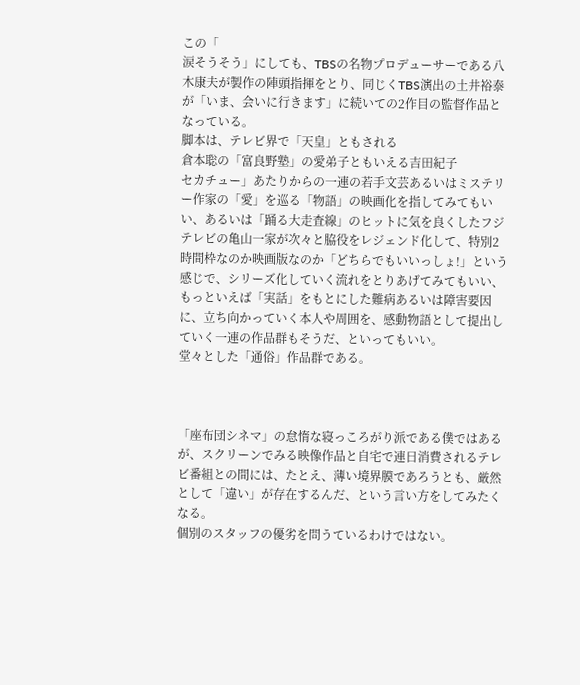この「
涙そうそう」にしても、TBSの名物プロデューサーである八木康夫が製作の陣頭指揮をとり、同じくTBS演出の土井裕泰が「いま、会いに行きます」に続いての2作目の監督作品となっている。
脚本は、テレビ界で「天皇」ともされる
倉本聡の「富良野塾」の愛弟子ともいえる吉田紀子
セカチュー」あたりからの一連の若手文芸あるいはミステリー作家の「愛」を巡る「物語」の映画化を指してみてもいい、あるいは「踊る大走査線」のヒットに気を良くしたフジテレビの亀山一家が次々と脇役をレジェンド化して、特別2時間枠なのか映画版なのか「どちらでもいいっしょ!」という感じで、シリーズ化していく流れをとりあげてみてもいい、もっといえば「実話」をもとにした難病あるいは障害要因に、立ち向かっていく本人や周囲を、感動物語として提出していく一連の作品群もそうだ、といってもいい。
堂々とした「通俗」作品群である。



「座布団シネマ」の怠惰な寝っころがり派である僕ではあるが、スクリーンでみる映像作品と自宅で連日消費されるテレビ番組との間には、たとえ、薄い境界膜であろうとも、厳然として「違い」が存在するんだ、という言い方をしてみたくなる。
個別のスタッフの優劣を問うているわけではない。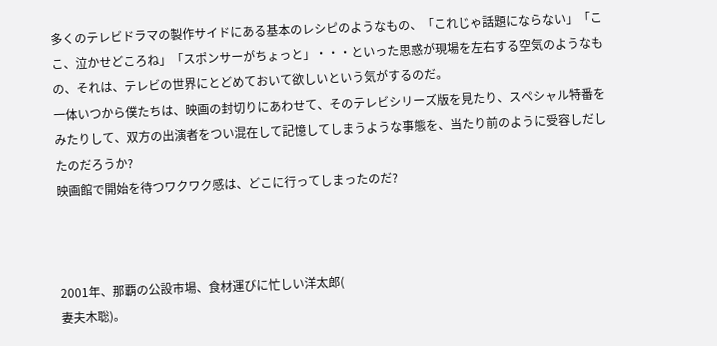多くのテレビドラマの製作サイドにある基本のレシピのようなもの、「これじゃ話題にならない」「ここ、泣かせどころね」「スポンサーがちょっと」・・・といった思惑が現場を左右する空気のようなもの、それは、テレビの世界にとどめておいて欲しいという気がするのだ。
一体いつから僕たちは、映画の封切りにあわせて、そのテレビシリーズ版を見たり、スペシャル特番をみたりして、双方の出演者をつい混在して記憶してしまうような事態を、当たり前のように受容しだしたのだろうか?
映画館で開始を待つワクワク感は、どこに行ってしまったのだ?



2001年、那覇の公設市場、食材運びに忙しい洋太郎(
妻夫木聡)。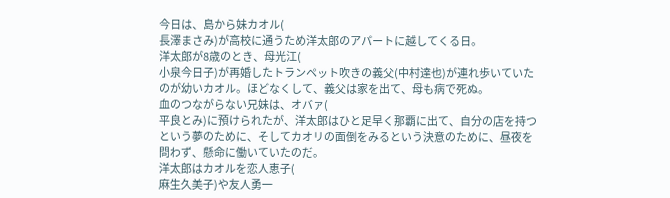今日は、島から妹カオル(
長澤まさみ)が高校に通うため洋太郎のアパートに越してくる日。
洋太郎が8歳のとき、母光江(
小泉今日子)が再婚したトランペット吹きの義父(中村達也)が連れ歩いていたのが幼いカオル。ほどなくして、義父は家を出て、母も病で死ぬ。
血のつながらない兄妹は、オバァ(
平良とみ)に預けられたが、洋太郎はひと足早く那覇に出て、自分の店を持つという夢のために、そしてカオリの面倒をみるという決意のために、昼夜を問わず、懸命に働いていたのだ。
洋太郎はカオルを恋人恵子(
麻生久美子)や友人勇一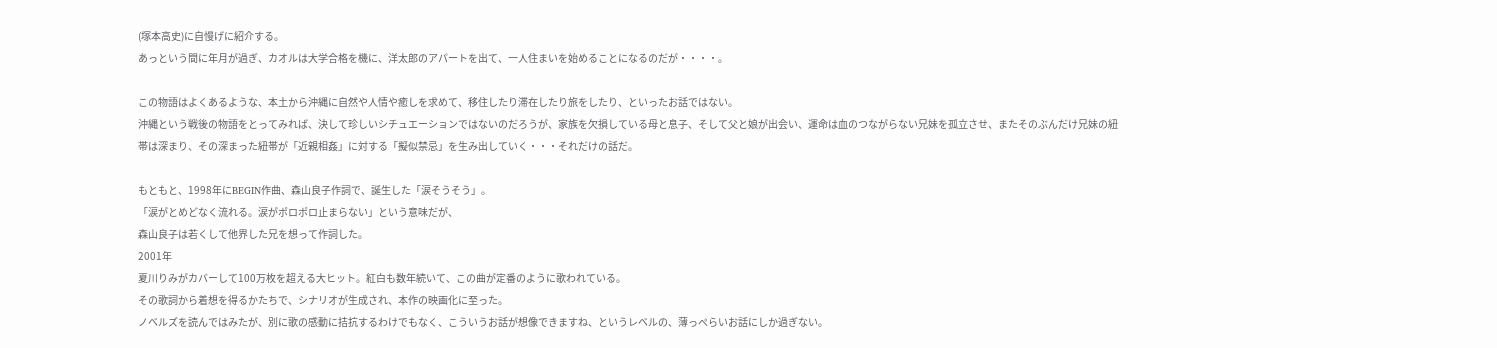(塚本高史)に自慢げに紹介する。
あっという間に年月が過ぎ、カオルは大学合格を機に、洋太郎のアパートを出て、一人住まいを始めることになるのだが・・・・。

この物語はよくあるような、本土から沖縄に自然や人情や癒しを求めて、移住したり滞在したり旅をしたり、といったお話ではない。
沖縄という戦後の物語をとってみれば、決して珍しいシチュエーションではないのだろうが、家族を欠損している母と息子、そして父と娘が出会い、運命は血のつながらない兄妹を孤立させ、またそのぶんだけ兄妹の紐帯は深まり、その深まった紐帯が「近親相姦」に対する「擬似禁忌」を生み出していく・・・それだけの話だ。

もともと、1998年にBEGIN作曲、森山良子作詞で、誕生した「涙そうそう」。
「涙がとめどなく流れる。涙がポロポロ止まらない」という意味だが、
森山良子は若くして他界した兄を想って作詞した。
2001年
夏川りみがカバーして100万枚を超える大ヒット。紅白も数年続いて、この曲が定番のように歌われている。
その歌詞から着想を得るかたちで、シナリオが生成され、本作の映画化に至った。
ノベルズを読んではみたが、別に歌の感動に拮抗するわけでもなく、こういうお話が想像できますね、というレベルの、薄っぺらいお話にしか過ぎない。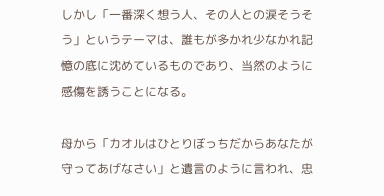しかし「一番深く想う人、その人との涙そうそう」というテーマは、誰もが多かれ少なかれ記憶の底に沈めているものであり、当然のように感傷を誘うことになる。

母から「カオルはひとりぼっちだからあなたが守ってあげなさい」と遺言のように言われ、忠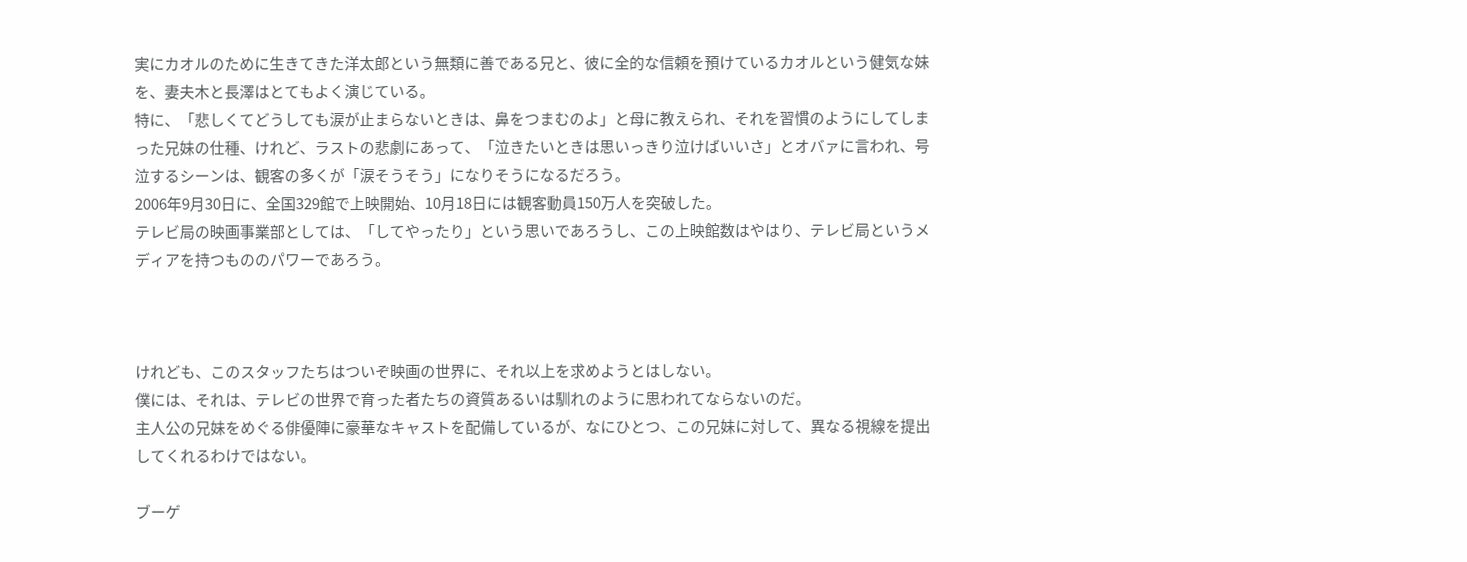実にカオルのために生きてきた洋太郎という無類に善である兄と、彼に全的な信頼を預けているカオルという健気な妹を、妻夫木と長澤はとてもよく演じている。
特に、「悲しくてどうしても涙が止まらないときは、鼻をつまむのよ」と母に教えられ、それを習慣のようにしてしまった兄妹の仕種、けれど、ラストの悲劇にあって、「泣きたいときは思いっきり泣けばいいさ」とオバァに言われ、号泣するシーンは、観客の多くが「涙そうそう」になりそうになるだろう。
2006年9月30日に、全国329館で上映開始、10月18日には観客動員150万人を突破した。
テレビ局の映画事業部としては、「してやったり」という思いであろうし、この上映館数はやはり、テレビ局というメディアを持つもののパワーであろう。



けれども、このスタッフたちはついぞ映画の世界に、それ以上を求めようとはしない。
僕には、それは、テレビの世界で育った者たちの資質あるいは馴れのように思われてならないのだ。
主人公の兄妹をめぐる俳優陣に豪華なキャストを配備しているが、なにひとつ、この兄妹に対して、異なる視線を提出してくれるわけではない。

ブーゲ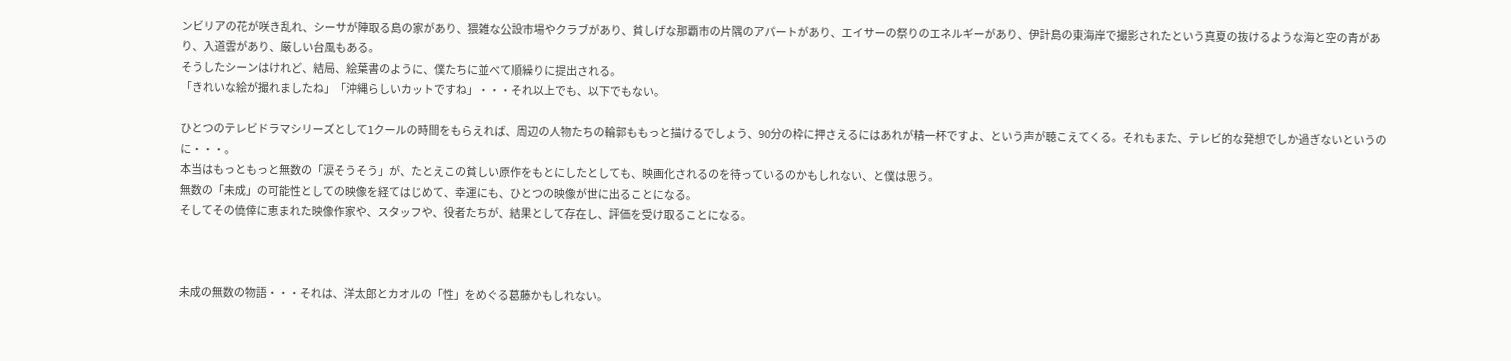ンビリアの花が咲き乱れ、シーサが陣取る島の家があり、猥雑な公設市場やクラブがあり、貧しげな那覇市の片隅のアパートがあり、エイサーの祭りのエネルギーがあり、伊計島の東海岸で撮影されたという真夏の抜けるような海と空の青があり、入道雲があり、厳しい台風もある。
そうしたシーンはけれど、結局、絵葉書のように、僕たちに並べて順繰りに提出される。
「きれいな絵が撮れましたね」「沖縄らしいカットですね」・・・それ以上でも、以下でもない。

ひとつのテレビドラマシリーズとして1クールの時間をもらえれば、周辺の人物たちの輪郭ももっと描けるでしょう、90分の枠に押さえるにはあれが精一杯ですよ、という声が聴こえてくる。それもまた、テレビ的な発想でしか過ぎないというのに・・・。
本当はもっともっと無数の「涙そうそう」が、たとえこの貧しい原作をもとにしたとしても、映画化されるのを待っているのかもしれない、と僕は思う。
無数の「未成」の可能性としての映像を経てはじめて、幸運にも、ひとつの映像が世に出ることになる。
そしてその僥倖に恵まれた映像作家や、スタッフや、役者たちが、結果として存在し、評価を受け取ることになる。



未成の無数の物語・・・それは、洋太郎とカオルの「性」をめぐる葛藤かもしれない。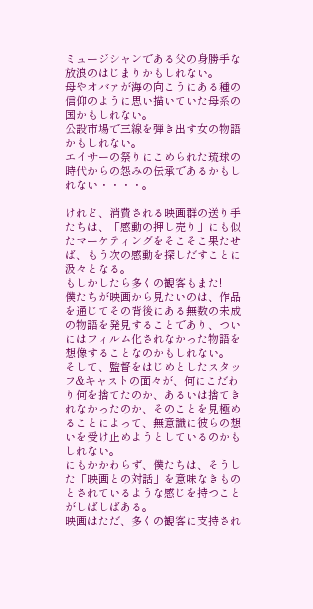ミュージシャンである父の身勝手な放浪のはじまりかもしれない。
母やオバァが海の向こうにある種の信仰のように思い描いていた母系の国かもしれない。
公設市場で三線を弾き出す女の物語かもしれない。
エイサーの祭りにこめられた琉球の時代からの怨みの伝承であるかもしれない・・・・。

けれど、消費される映画群の送り手たちは、「感動の押し売り」にも似たマーケティングをそこそこ果たせば、もう次の感動を探しだすことに汲々となる。
もしかしたら多くの観客もまた!
僕たちが映画から見たいのは、作品を通じてその背後にある無数の未成の物語を発見することであり、ついにはフィルム化されなかった物語を想像することなのかもしれない。
そして、監督をはじめとしたスタッフ&キャストの面々が、何にこだわり何を捨てたのか、あるいは捨てきれなかったのか、そのことを見極めることによって、無意識に彼らの想いを受け止めようとしているのかもしれない。
にもかかわらず、僕たちは、そうした「映画との対話」を意味なきものとされているような感じを持つことがしばしばある。
映画はただ、多くの観客に支持され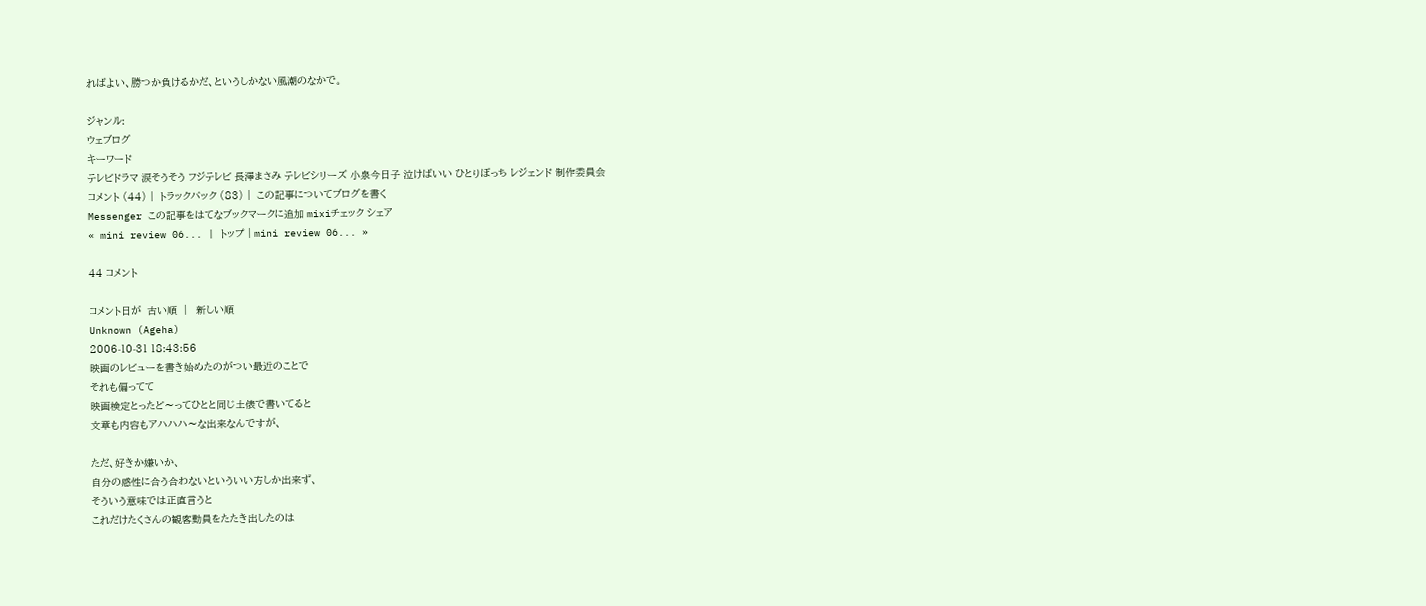ればよい、勝つか負けるかだ、というしかない風潮のなかで。

ジャンル:
ウェブログ
キーワード
テレビドラマ 涙そうそう フジテレビ 長澤まさみ テレビシリーズ 小泉今日子 泣けばいい ひとりぼっち レジェンド 制作委員会
コメント (44) |  トラックバック (83) |  この記事についてブログを書く
Messenger この記事をはてなブックマークに追加 mixiチェック シェア
« mini review 06... | トップ | mini review 06... »

44 コメント

コメント日が  古い順  |   新しい順
Unknown (Ageha)
2006-10-31 18:43:56
映画のレビューを書き始めたのがつい最近のことで
それも偏ってて
映画検定とったど〜ってひとと同じ土俵で書いてると
文章も内容もアハハハ〜な出来なんですが、

ただ、好きか嫌いか、
自分の感性に合う合わないといういい方しか出来ず、
そういう意味では正直言うと
これだけたくさんの観客動員をたたき出したのは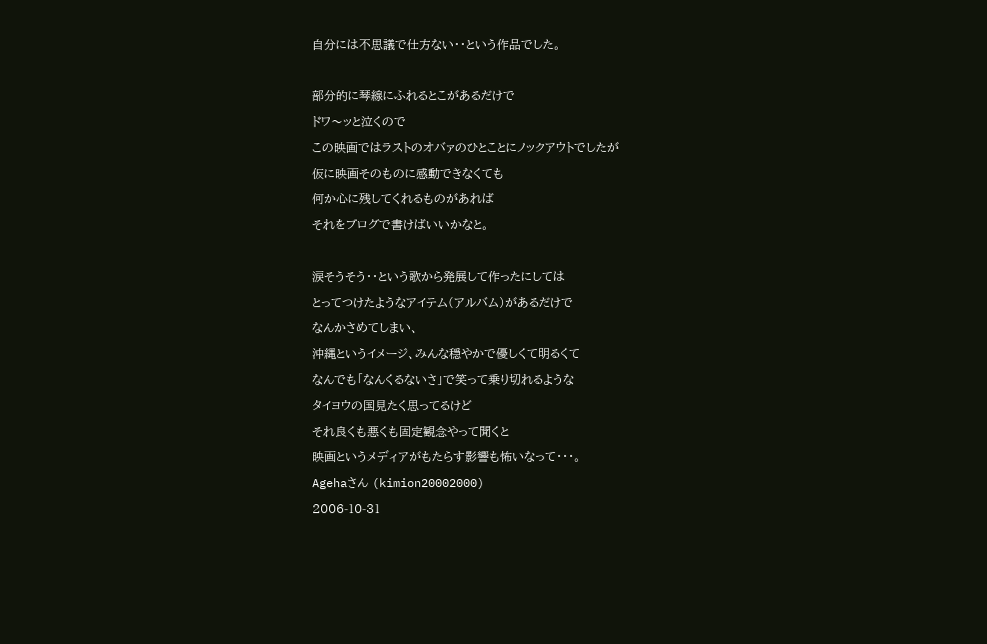自分には不思議で仕方ない・・という作品でした。

部分的に琴線にふれるとこがあるだけで
ドワ〜ッと泣くので
この映画ではラストのオバァのひとことにノックアウトでしたが
仮に映画そのものに感動できなくても
何か心に残してくれるものがあれば
それをブログで書けばいいかなと。

涙そうそう・・という歌から発展して作ったにしては
とってつけたようなアイテム(アルバム)があるだけで
なんかさめてしまい、
沖縄というイメージ、みんな穏やかで優しくて明るくて
なんでも「なんくるないさ」で笑って乗り切れるような
タイヨウの国見たく思ってるけど
それ良くも悪くも固定観念やって聞くと
映画というメディアがもたらす影響も怖いなって・・・。
Agehaさん (kimion20002000)
2006-10-31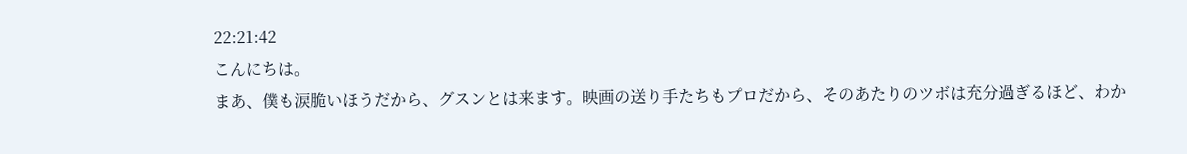22:21:42
こんにちは。
まあ、僕も涙脆いほうだから、グスンとは来ます。映画の送り手たちもプロだから、そのあたりのツボは充分過ぎるほど、わか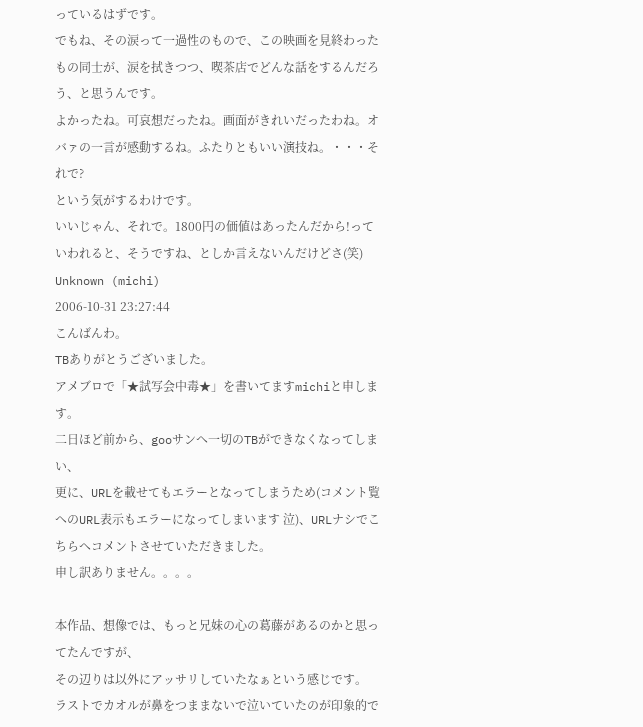っているはずです。
でもね、その涙って一過性のもので、この映画を見終わったもの同士が、涙を拭きつつ、喫茶店でどんな話をするんだろう、と思うんです。
よかったね。可哀想だったね。画面がきれいだったわね。オバァの一言が感動するね。ふたりともいい演技ね。・・・それで?
という気がするわけです。
いいじゃん、それで。1800円の価値はあったんだから!っていわれると、そうですね、としか言えないんだけどさ(笑)
Unknown (michi)
2006-10-31 23:27:44
こんばんわ。
TBありがとうございました。
アメブロで「★試写会中毒★」を書いてますmichiと申します。
二日ほど前から、gooサンへ一切のTBができなくなってしまい、
更に、URLを載せてもエラーとなってしまうため(コメント覧へのURL表示もエラーになってしまいます 泣)、URLナシでこちらへコメントさせていただきました。
申し訳ありません。。。。

本作品、想像では、もっと兄妹の心の葛藤があるのかと思ってたんですが、
その辺りは以外にアッサリしていたなぁという感じです。
ラストでカオルが鼻をつままないで泣いていたのが印象的で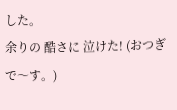した。
余りの 酷さに 泣けた! (おつぎで〜す。)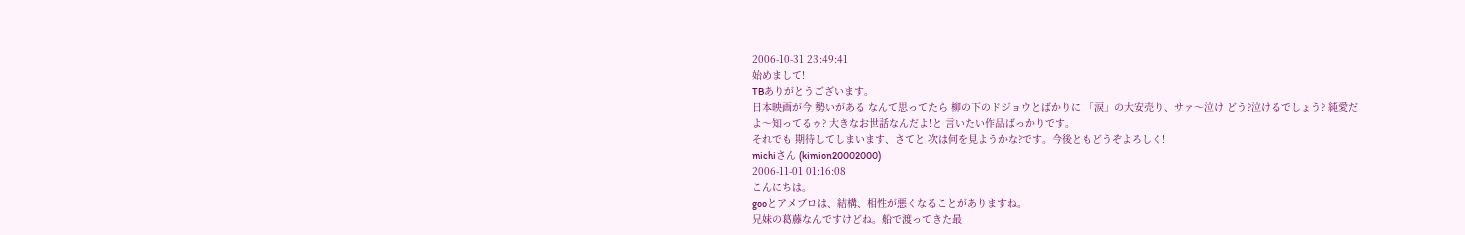2006-10-31 23:49:41
始めまして!
TBありがとうございます。
日本映画が今 勢いがある なんて思ってたら 柳の下のドジョウとばかりに 「涙」の大安売り、サァ〜泣け どう?泣けるでしょう? 純愛だよ〜知ってるゥ? 大きなお世話なんだよ!と 言いたい作品ばっかりです。
それでも 期待してしまいます、さてと 次は何を見ようかな?です。今後ともどうぞよろしく!
michiさん (kimion20002000)
2006-11-01 01:16:08
こんにちは。
gooとアメブロは、結構、相性が悪くなることがありますね。
兄妹の葛藤なんですけどね。船で渡ってきた最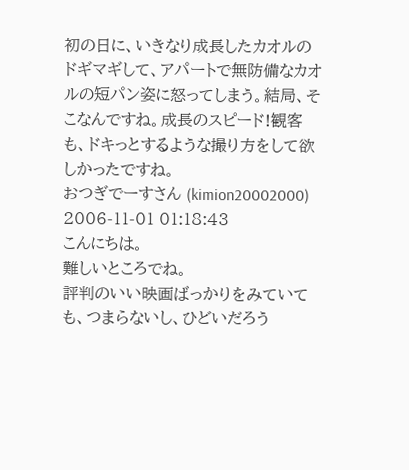初の日に、いきなり成長したカオルのドギマギして、アパートで無防備なカオルの短パン姿に怒ってしまう。結局、そこなんですね。成長のスピード!観客も、ドキっとするような撮り方をして欲しかったですね。
おつぎでーすさん (kimion20002000)
2006-11-01 01:18:43
こんにちは。
難しいところでね。
評判のいい映画ばっかりをみていても、つまらないし、ひどいだろう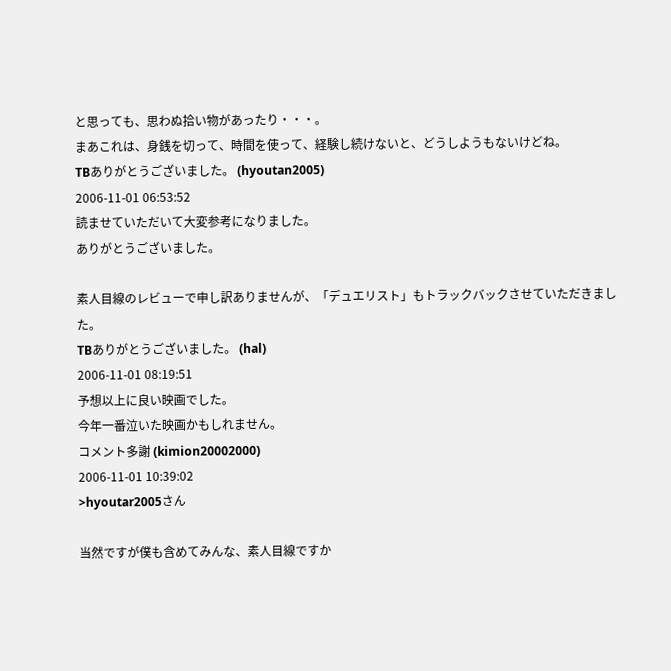と思っても、思わぬ拾い物があったり・・・。
まあこれは、身銭を切って、時間を使って、経験し続けないと、どうしようもないけどね。
TBありがとうございました。 (hyoutan2005)
2006-11-01 06:53:52
読ませていただいて大変参考になりました。
ありがとうございました。

素人目線のレビューで申し訳ありませんが、「デュエリスト」もトラックバックさせていただきました。
TBありがとうございました。 (hal)
2006-11-01 08:19:51
予想以上に良い映画でした。
今年一番泣いた映画かもしれません。
コメント多謝 (kimion20002000)
2006-11-01 10:39:02
>hyoutar2005さん

当然ですが僕も含めてみんな、素人目線ですか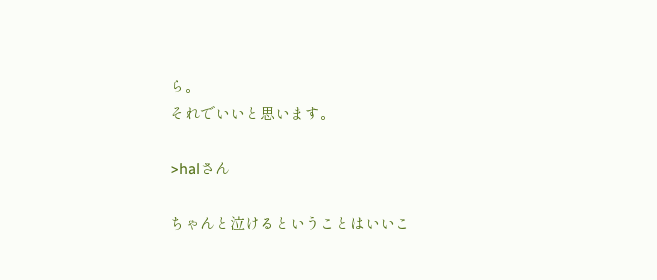ら。
それでいいと思います。

>halさん

ちゃんと泣けるということはいいこ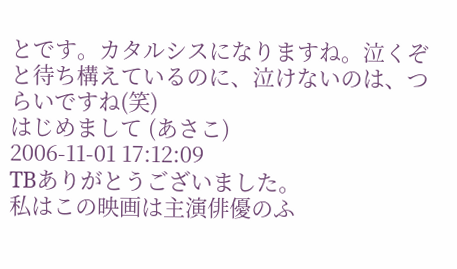とです。カタルシスになりますね。泣くぞと待ち構えているのに、泣けないのは、つらいですね(笑)
はじめまして (あさこ)
2006-11-01 17:12:09
TBありがとうございました。
私はこの映画は主演俳優のふ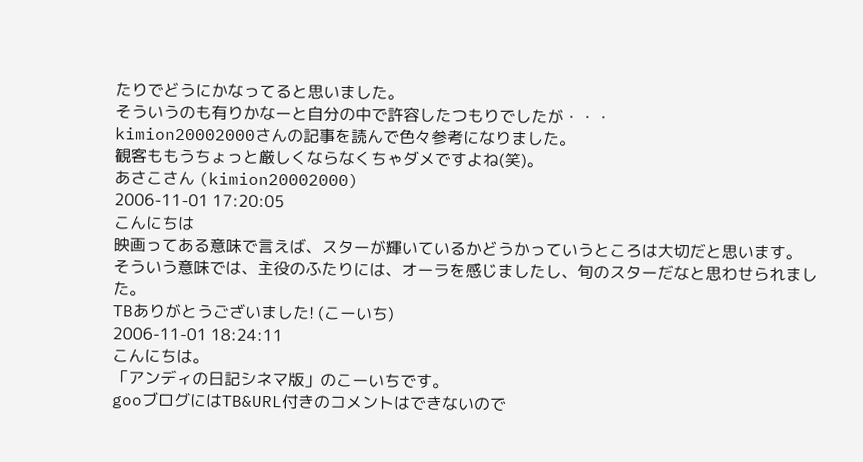たりでどうにかなってると思いました。
そういうのも有りかなーと自分の中で許容したつもりでしたが・・・
kimion20002000さんの記事を読んで色々参考になりました。
観客ももうちょっと厳しくならなくちゃダメですよね(笑)。
あさこさん (kimion20002000)
2006-11-01 17:20:05
こんにちは
映画ってある意味で言えば、スターが輝いているかどうかっていうところは大切だと思います。
そういう意味では、主役のふたりには、オーラを感じましたし、旬のスターだなと思わせられました。
TBありがとうございました! (こーいち)
2006-11-01 18:24:11
こんにちは。
「アンディの日記シネマ版」のこーいちです。
gooブログにはTB&URL付きのコメントはできないので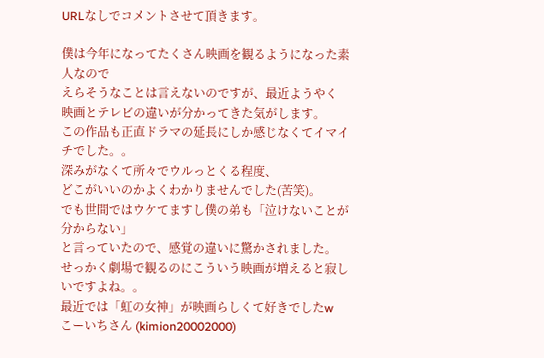URLなしでコメントさせて頂きます。

僕は今年になってたくさん映画を観るようになった素人なので
えらそうなことは言えないのですが、最近ようやく
映画とテレビの違いが分かってきた気がします。
この作品も正直ドラマの延長にしか感じなくてイマイチでした。。
深みがなくて所々でウルっとくる程度、
どこがいいのかよくわかりませんでした(苦笑)。
でも世間ではウケてますし僕の弟も「泣けないことが分からない」
と言っていたので、感覚の違いに驚かされました。
せっかく劇場で観るのにこういう映画が増えると寂しいですよね。。
最近では「虹の女神」が映画らしくて好きでしたw
こーいちさん (kimion20002000)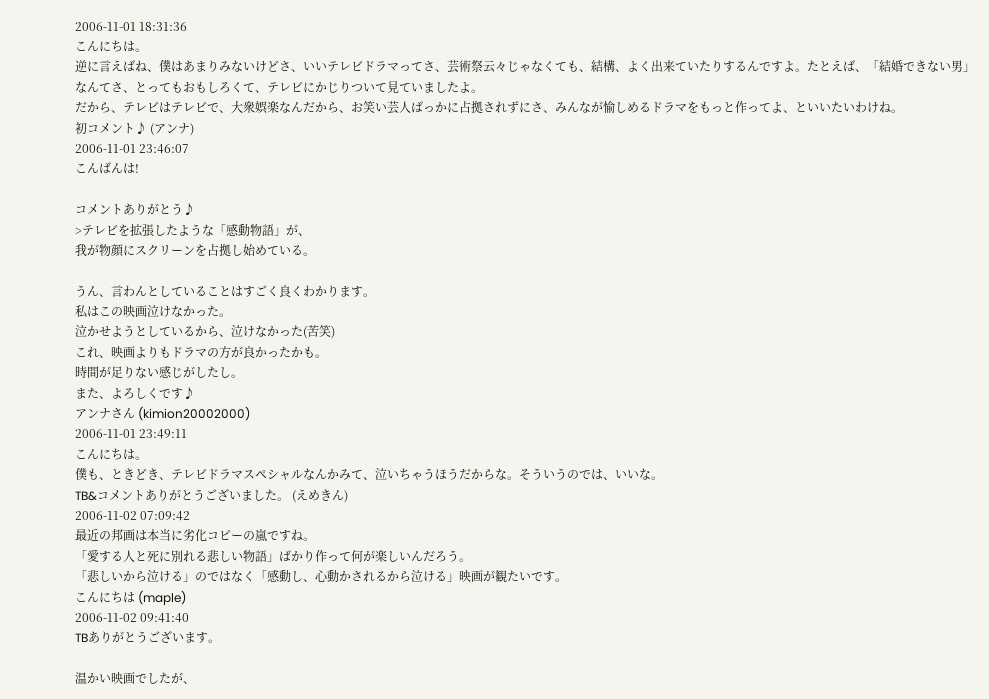2006-11-01 18:31:36
こんにちは。
逆に言えばね、僕はあまりみないけどさ、いいテレビドラマってさ、芸術祭云々じゃなくても、結構、よく出来ていたりするんですよ。たとえば、「結婚できない男」なんてさ、とってもおもしろくて、テレビにかじりついて見ていましたよ。
だから、テレビはテレビで、大衆娯楽なんだから、お笑い芸人ばっかに占拠されずにさ、みんなが愉しめるドラマをもっと作ってよ、といいたいわけね。
初コメント♪ (アンナ)
2006-11-01 23:46:07
こんばんは!

コメントありがとう♪
>テレビを拡張したような「感動物語」が、
我が物顔にスクリーンを占拠し始めている。

うん、言わんとしていることはすごく良くわかります。
私はこの映画泣けなかった。
泣かせようとしているから、泣けなかった(苦笑)
これ、映画よりもドラマの方が良かったかも。
時間が足りない感じがしたし。
また、よろしくです♪
アンナさん (kimion20002000)
2006-11-01 23:49:11
こんにちは。
僕も、ときどき、テレビドラマスペシャルなんかみて、泣いちゃうほうだからな。そういうのでは、いいな。
TB&コメントありがとうございました。 (えめきん)
2006-11-02 07:09:42
最近の邦画は本当に劣化コピーの嵐ですね。
「愛する人と死に別れる悲しい物語」ばかり作って何が楽しいんだろう。
「悲しいから泣ける」のではなく「感動し、心動かされるから泣ける」映画が観たいです。
こんにちは (maple)
2006-11-02 09:41:40
TBありがとうございます。

温かい映画でしたが、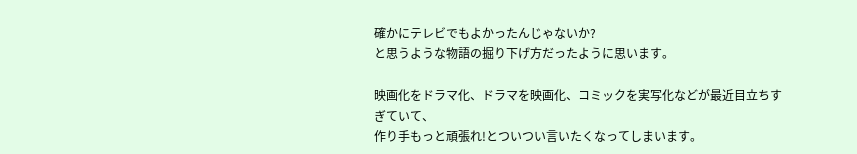確かにテレビでもよかったんじゃないか?
と思うような物語の掘り下げ方だったように思います。

映画化をドラマ化、ドラマを映画化、コミックを実写化などが最近目立ちすぎていて、
作り手もっと頑張れ!とついつい言いたくなってしまいます。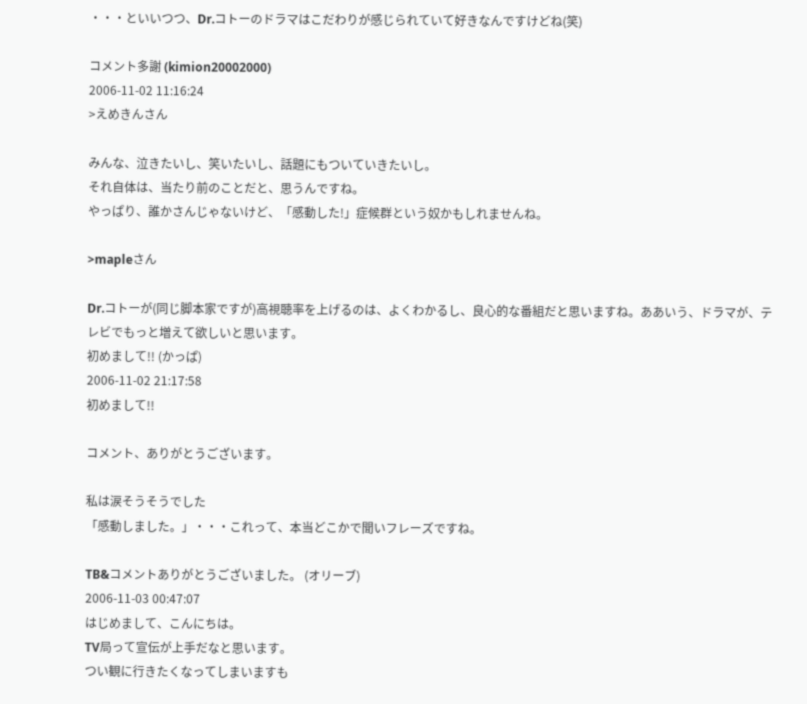・・・といいつつ、Dr.コトーのドラマはこだわりが感じられていて好きなんですけどね(笑)

コメント多謝 (kimion20002000)
2006-11-02 11:16:24
>えめきんさん

みんな、泣きたいし、笑いたいし、話題にもついていきたいし。
それ自体は、当たり前のことだと、思うんですね。
やっぱり、誰かさんじゃないけど、「感動した!」症候群という奴かもしれませんね。

>mapleさん

Dr.コトーが(同じ脚本家ですが)高視聴率を上げるのは、よくわかるし、良心的な番組だと思いますね。ああいう、ドラマが、テレビでもっと増えて欲しいと思います。
初めまして!! (かっぱ)
2006-11-02 21:17:58
初めまして!!

コメント、ありがとうございます。

私は涙そうそうでした
「感動しました。」・・・これって、本当どこかで聞いフレーズですね。

TB&コメントありがとうございました。 (オリーブ)
2006-11-03 00:47:07
はじめまして、こんにちは。
TV局って宣伝が上手だなと思います。
つい観に行きたくなってしまいますも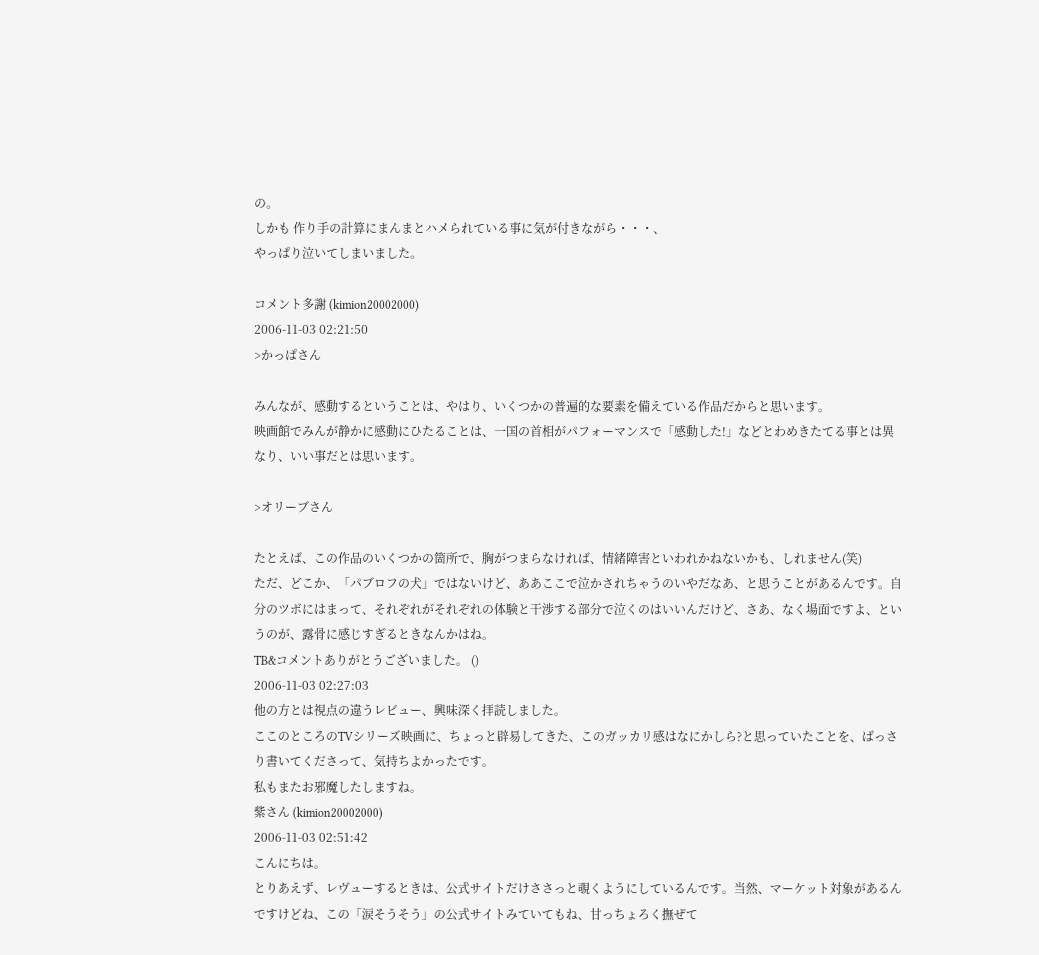の。
しかも 作り手の計算にまんまとハメられている事に気が付きながら・・・、
やっぱり泣いてしまいました。

コメント多謝 (kimion20002000)
2006-11-03 02:21:50
>かっぱさん

みんなが、感動するということは、やはり、いくつかの普遍的な要素を備えている作品だからと思います。
映画館でみんが静かに感動にひたることは、一国の首相がパフォーマンスで「感動した!」などとわめきたてる事とは異なり、いい事だとは思います。

>オリーブさん

たとえば、この作品のいくつかの箇所で、胸がつまらなければ、情緒障害といわれかねないかも、しれません(笑)
ただ、どこか、「パブロフの犬」ではないけど、ああここで泣かされちゃうのいやだなあ、と思うことがあるんです。自分のツボにはまって、それぞれがそれぞれの体験と干渉する部分で泣くのはいいんだけど、さあ、なく場面ですよ、というのが、露骨に感じすぎるときなんかはね。
TB&コメントありがとうございました。 ()
2006-11-03 02:27:03
他の方とは視点の違うレビュー、興味深く拝読しました。
ここのところのTVシリーズ映画に、ちょっと辟易してきた、このガッカリ感はなにかしら?と思っていたことを、ばっさり書いてくださって、気持ちよかったです。
私もまたお邪魔したしますね。
紫さん (kimion20002000)
2006-11-03 02:51:42
こんにちは。
とりあえず、レヴューするときは、公式サイトだけささっと覗くようにしているんです。当然、マーケット対象があるんですけどね、この「涙そうそう」の公式サイトみていてもね、甘っちょろく撫ぜて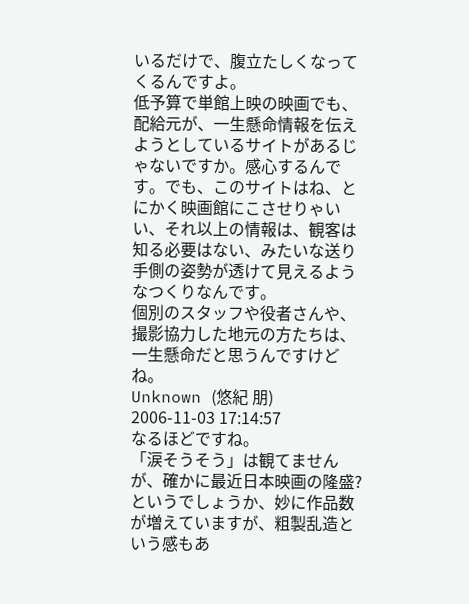いるだけで、腹立たしくなってくるんですよ。
低予算で単館上映の映画でも、配給元が、一生懸命情報を伝えようとしているサイトがあるじゃないですか。感心するんです。でも、このサイトはね、とにかく映画館にこさせりゃいい、それ以上の情報は、観客は知る必要はない、みたいな送り手側の姿勢が透けて見えるようなつくりなんです。
個別のスタッフや役者さんや、撮影協力した地元の方たちは、一生懸命だと思うんですけどね。
Unknown (悠紀 朋)
2006-11-03 17:14:57
なるほどですね。
「涙そうそう」は観てませんが、確かに最近日本映画の隆盛?というでしょうか、妙に作品数が増えていますが、粗製乱造という感もあ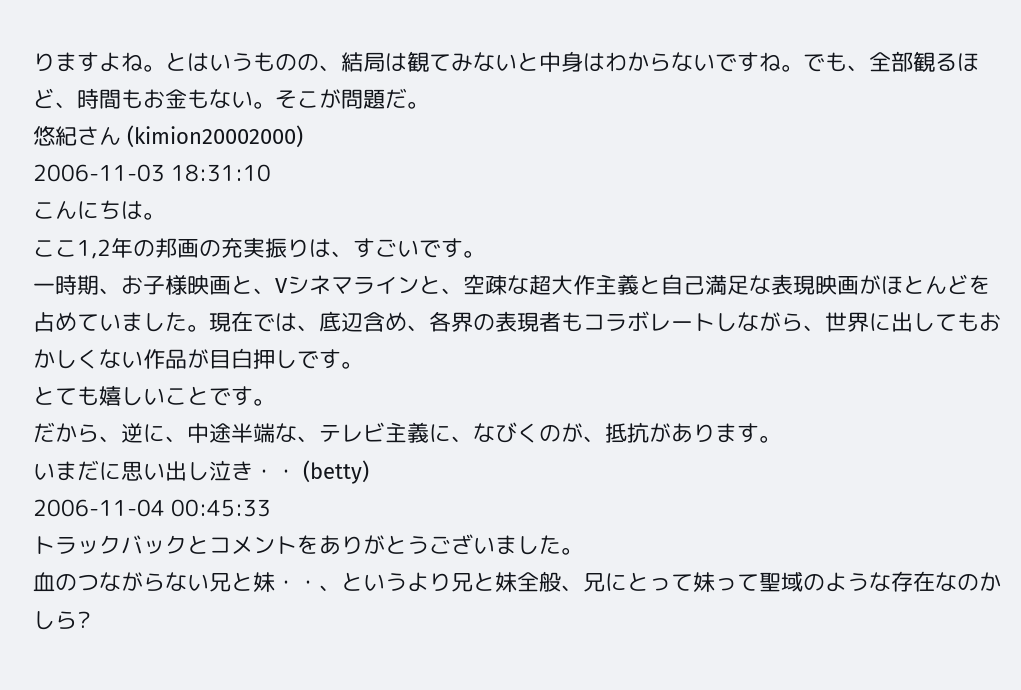りますよね。とはいうものの、結局は観てみないと中身はわからないですね。でも、全部観るほど、時間もお金もない。そこが問題だ。
悠紀さん (kimion20002000)
2006-11-03 18:31:10
こんにちは。
ここ1,2年の邦画の充実振りは、すごいです。
一時期、お子様映画と、Vシネマラインと、空疎な超大作主義と自己満足な表現映画がほとんどを占めていました。現在では、底辺含め、各界の表現者もコラボレートしながら、世界に出してもおかしくない作品が目白押しです。
とても嬉しいことです。
だから、逆に、中途半端な、テレビ主義に、なびくのが、抵抗があります。
いまだに思い出し泣き・・ (betty)
2006-11-04 00:45:33
トラックバックとコメントをありがとうございました。
血のつながらない兄と妹・・、というより兄と妹全般、兄にとって妹って聖域のような存在なのかしら?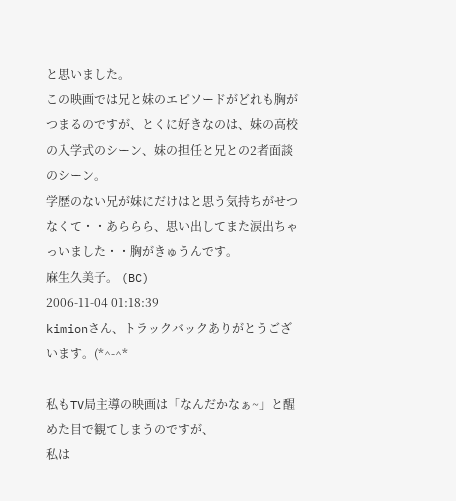と思いました。
この映画では兄と妹のエピソードがどれも胸がつまるのですが、とくに好きなのは、妹の高校の入学式のシーン、妹の担任と兄との2者面談のシーン。
学歴のない兄が妹にだけはと思う気持ちがせつなくて・・あららら、思い出してまた涙出ちゃっいました・・胸がきゅうんです。
麻生久美子。 (BC)
2006-11-04 01:18:39
kimionさん、トラックバックありがとうございます。(*^-^*

私もTV局主導の映画は「なんだかなぁ~」と醒めた目で観てしまうのですが、
私は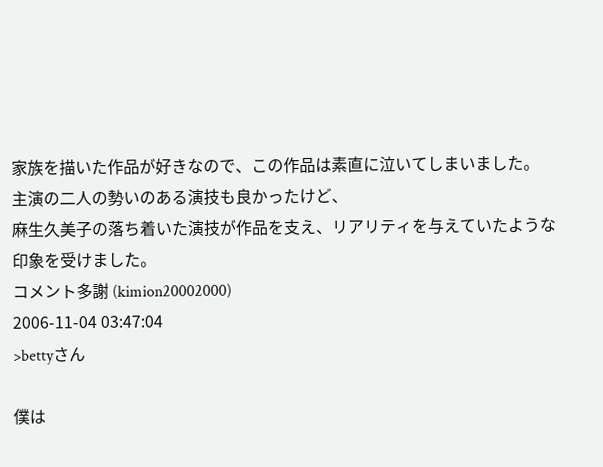家族を描いた作品が好きなので、この作品は素直に泣いてしまいました。
主演の二人の勢いのある演技も良かったけど、
麻生久美子の落ち着いた演技が作品を支え、リアリティを与えていたような印象を受けました。
コメント多謝 (kimion20002000)
2006-11-04 03:47:04
>bettyさん

僕は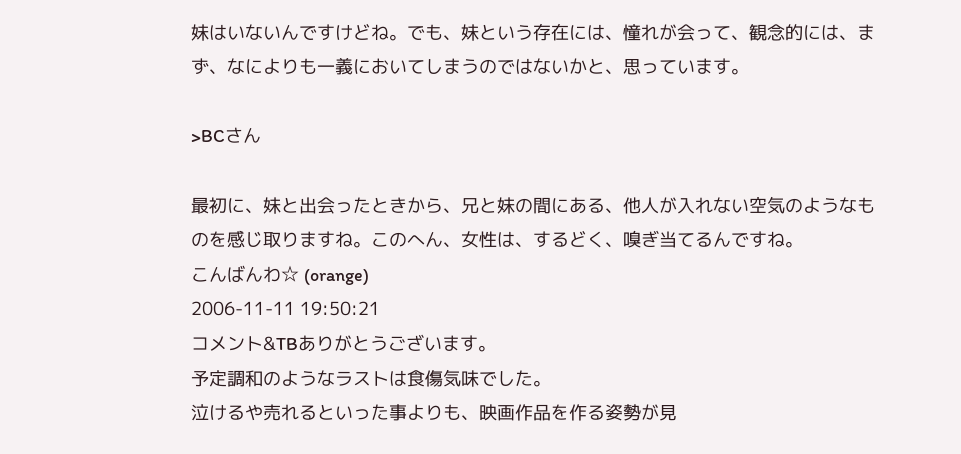妹はいないんですけどね。でも、妹という存在には、憧れが会って、観念的には、まず、なによりも一義においてしまうのではないかと、思っています。

>BCさん

最初に、妹と出会ったときから、兄と妹の間にある、他人が入れない空気のようなものを感じ取りますね。このへん、女性は、するどく、嗅ぎ当てるんですね。
こんばんわ☆ (orange)
2006-11-11 19:50:21
コメント&TBありがとうございます。
予定調和のようなラストは食傷気味でした。
泣けるや売れるといった事よりも、映画作品を作る姿勢が見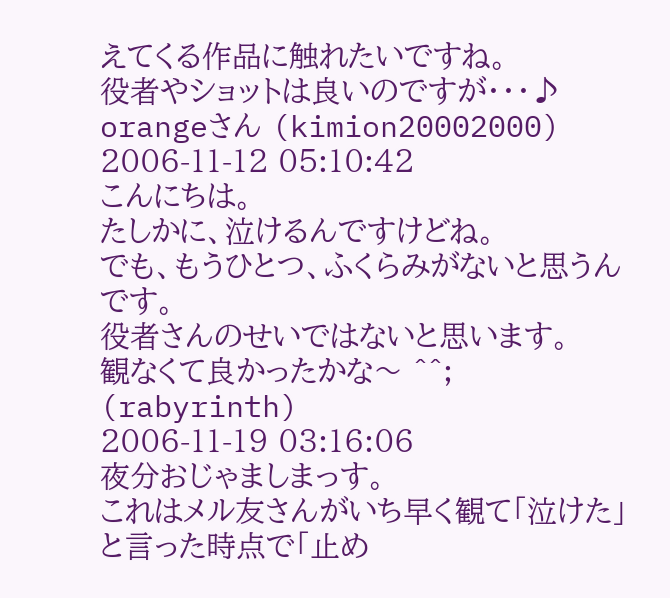えてくる作品に触れたいですね。
役者やショットは良いのですが・・・♪
orangeさん (kimion20002000)
2006-11-12 05:10:42
こんにちは。
たしかに、泣けるんですけどね。
でも、もうひとつ、ふくらみがないと思うんです。
役者さんのせいではないと思います。
観なくて良かったかな〜 ^^; (rabyrinth)
2006-11-19 03:16:06
夜分おじゃましまっす。
これはメル友さんがいち早く観て「泣けた」と言った時点で「止め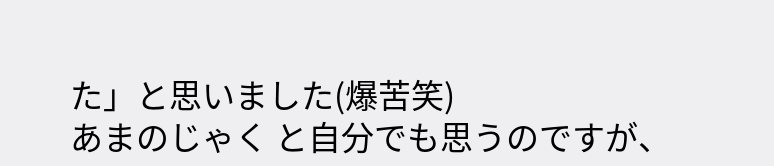た」と思いました(爆苦笑)
あまのじゃく と自分でも思うのですが、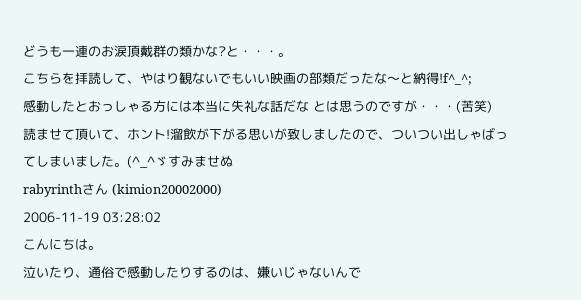どうも一連のお涙頂戴群の類かな?と・・・。
こちらを拝読して、やはり観ないでもいい映画の部類だったな〜と納得!f^_^;
感動したとおっしゃる方には本当に失礼な話だな とは思うのですが・・・(苦笑)
読ませて頂いて、ホント!溜飲が下がる思いが致しましたので、ついつい出しゃばってしまいました。(^_^ゞすみませぬ
rabyrinthさん (kimion20002000)
2006-11-19 03:28:02
こんにちは。
泣いたり、通俗で感動したりするのは、嫌いじゃないんで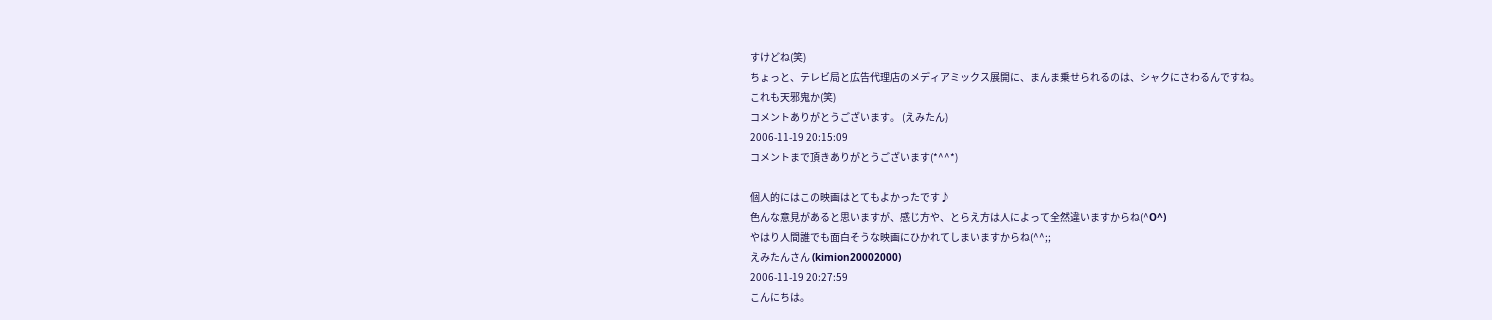すけどね(笑)
ちょっと、テレビ局と広告代理店のメディアミックス展開に、まんま乗せられるのは、シャクにさわるんですね。
これも天邪鬼か(笑)
コメントありがとうございます。 (えみたん)
2006-11-19 20:15:09
コメントまで頂きありがとうございます(*^^*)

個人的にはこの映画はとてもよかったです♪
色んな意見があると思いますが、感じ方や、とらえ方は人によって全然違いますからね(^O^)
やはり人間誰でも面白そうな映画にひかれてしまいますからね(^^;;
えみたんさん (kimion20002000)
2006-11-19 20:27:59
こんにちは。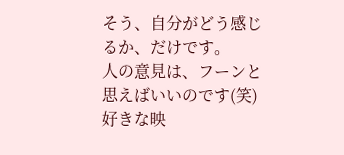そう、自分がどう感じるか、だけです。
人の意見は、フーンと思えばいいのです(笑)
好きな映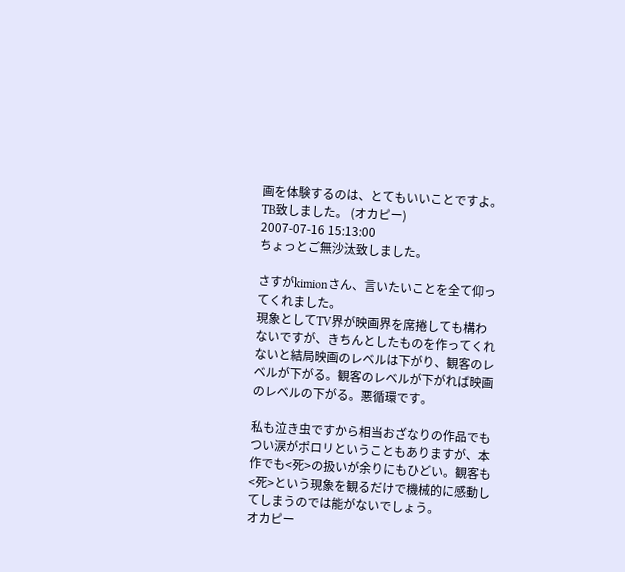画を体験するのは、とてもいいことですよ。
TB致しました。 (オカピー)
2007-07-16 15:13:00
ちょっとご無沙汰致しました。

さすがkimionさん、言いたいことを全て仰ってくれました。
現象としてTV界が映画界を席捲しても構わないですが、きちんとしたものを作ってくれないと結局映画のレベルは下がり、観客のレベルが下がる。観客のレベルが下がれば映画のレベルの下がる。悪循環です。

私も泣き虫ですから相当おざなりの作品でもつい涙がポロリということもありますが、本作でも<死>の扱いが余りにもひどい。観客も<死>という現象を観るだけで機械的に感動してしまうのでは能がないでしょう。
オカピー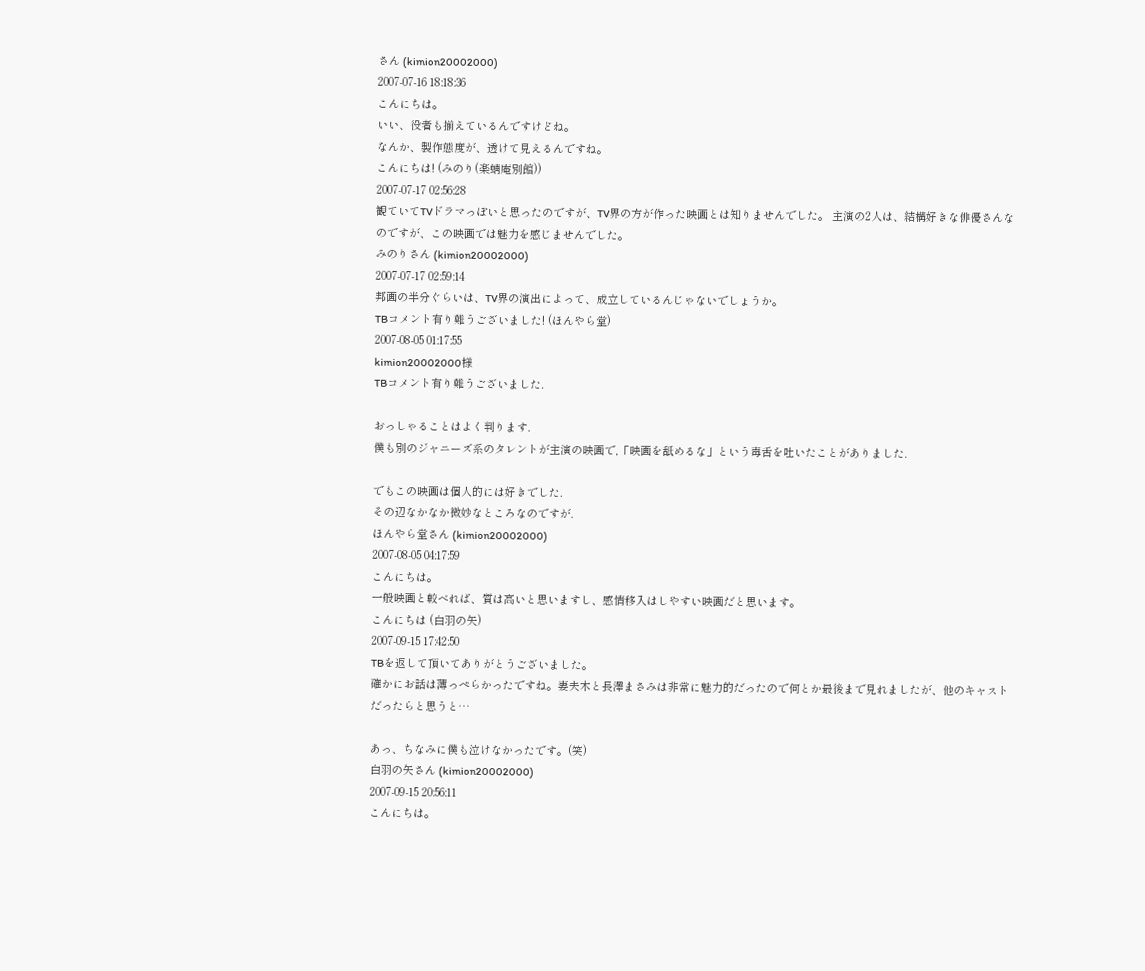さん (kimion20002000)
2007-07-16 18:18:36
こんにちは。
いい、役者も揃えているんですけどね。
なんか、製作態度が、透けて見えるんですね。
こんにちは! (みのり(楽蜻庵別館))
2007-07-17 02:56:28
観ていてTVドラマっぽいと思ったのですが、TV界の方が作った映画とは知りませんでした。 主演の2人は、結構好きな俳優さんなのですが、この映画では魅力を感じませんでした。
みのりさん (kimion20002000)
2007-07-17 02:59:14
邦画の半分ぐらいは、TV界の演出によって、成立しているんじゃないでしょうか。
TBコメント有り難うございました! (ほんやら堂)
2007-08-05 01:17:55
kimion20002000様
TBコメント有り難うございました.

おっしゃることはよく判ります.
僕も別のジャニーズ系のタレントが主演の映画で,「映画を舐めるな」という毒舌を吐いたことがありました.

でもこの映画は個人的には好きでした.
その辺なかなか微妙なところなのですが.
ほんやら堂さん (kimion20002000)
2007-08-05 04:17:59
こんにちは。
一般映画と較べれば、質は高いと思いますし、感情移入はしやすい映画だと思います。
こんにちは (白羽の矢)
2007-09-15 17:42:50
TBを返して頂いてありがとうございました。
確かにお話は薄っぺらかったですね。妻夫木と長澤まさみは非常に魅力的だったので何とか最後まで見れましたが、他のキャストだったらと思うと…

あっ、ちなみに僕も泣けなかったです。(笑)
白羽の矢さん (kimion20002000)
2007-09-15 20:56:11
こんにちは。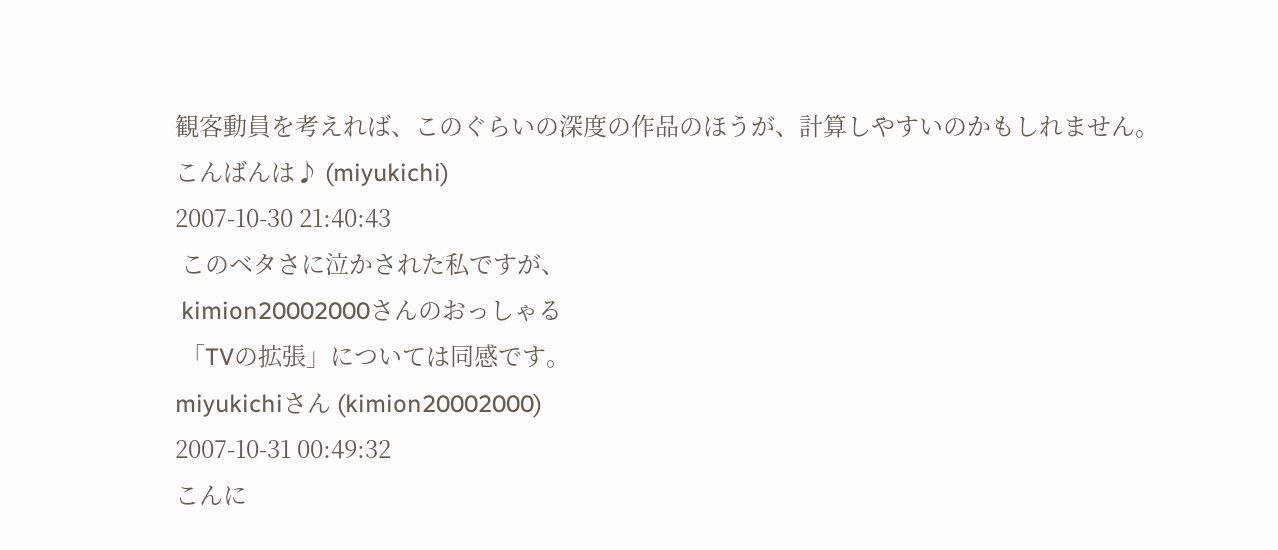観客動員を考えれば、このぐらいの深度の作品のほうが、計算しやすいのかもしれません。
こんばんは♪ (miyukichi)
2007-10-30 21:40:43
 このベタさに泣かされた私ですが、
 kimion20002000さんのおっしゃる
 「TVの拡張」については同感です。
miyukichiさん (kimion20002000)
2007-10-31 00:49:32
こんに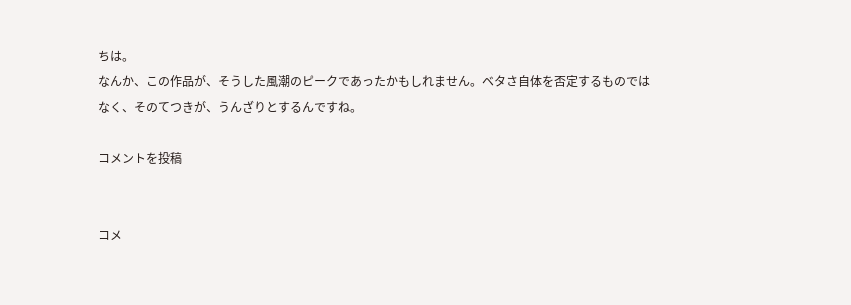ちは。
なんか、この作品が、そうした風潮のピークであったかもしれません。ベタさ自体を否定するものではなく、そのてつきが、うんざりとするんですね。

コメントを投稿


コメ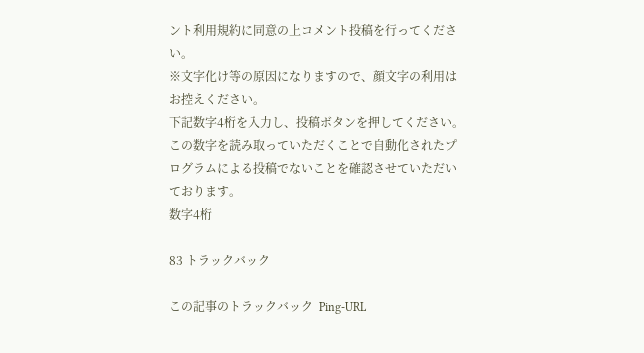ント利用規約に同意の上コメント投稿を行ってください。
※文字化け等の原因になりますので、顔文字の利用はお控えください。
下記数字4桁を入力し、投稿ボタンを押してください。この数字を読み取っていただくことで自動化されたプログラムによる投稿でないことを確認させていただいております。
数字4桁

83 トラックバック

この記事のトラックバック  Ping-URL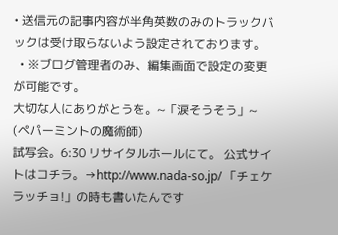• 送信元の記事内容が半角英数のみのトラックバックは受け取らないよう設定されております。
  • ※ブログ管理者のみ、編集画面で設定の変更が可能です。
大切な人にありがとうを。~「涙そうそう」~ (ペパーミントの魔術師)
試写会。6:30 リサイタルホールにて。 公式サイトはコチラ。→http://www.nada-so.jp/ 「チェケラッチョ!」の時も書いたんです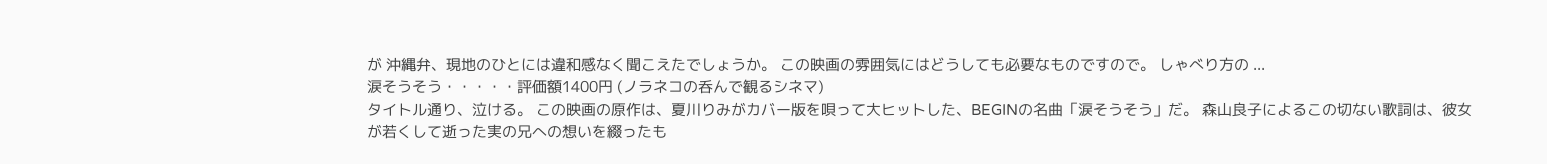が 沖縄弁、現地のひとには違和感なく聞こえたでしょうか。 この映画の雰囲気にはどうしても必要なものですので。 しゃべり方の ...
涙そうそう・・・・・評価額1400円 (ノラネコの呑んで観るシネマ)
タイトル通り、泣ける。 この映画の原作は、夏川りみがカバー版を唄って大ヒットした、BEGINの名曲「涙そうそう」だ。 森山良子によるこの切ない歌詞は、彼女が若くして逝った実の兄への想いを綴ったも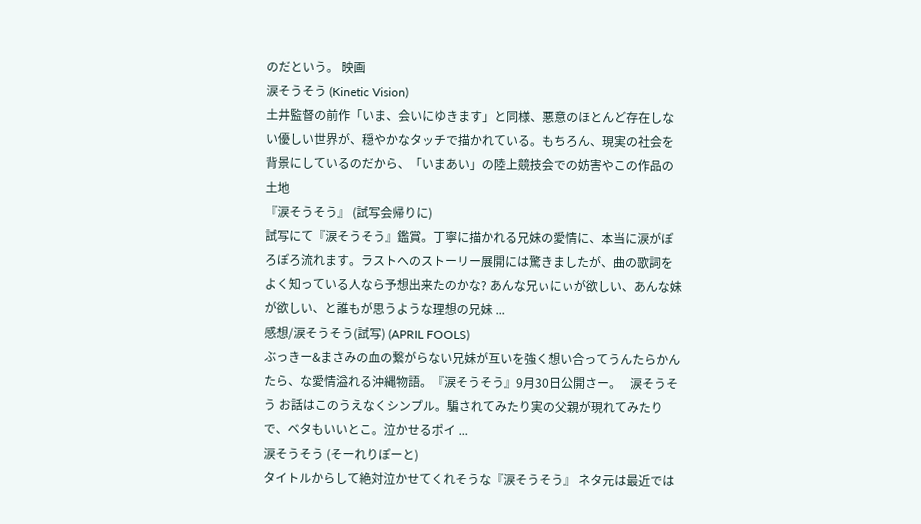のだという。 映画
涙そうそう (Kinetic Vision)
土井監督の前作「いま、会いにゆきます」と同様、悪意のほとんど存在しない優しい世界が、穏やかなタッチで描かれている。もちろん、現実の社会を背景にしているのだから、「いまあい」の陸上競技会での妨害やこの作品の土地
『涙そうそう』 (試写会帰りに)
試写にて『涙そうそう』鑑賞。丁寧に描かれる兄妹の愛情に、本当に涙がぽろぽろ流れます。ラストへのストーリー展開には驚きましたが、曲の歌詞をよく知っている人なら予想出来たのかな? あんな兄ぃにぃが欲しい、あんな妹が欲しい、と誰もが思うような理想の兄妹 ...
感想/涙そうそう(試写) (APRIL FOOLS)
ぶっきー&まさみの血の繋がらない兄妹が互いを強く想い合ってうんたらかんたら、な愛情溢れる沖縄物語。『涙そうそう』9月30日公開さー。   涙そうそう お話はこのうえなくシンプル。騙されてみたり実の父親が現れてみたりで、ベタもいいとこ。泣かせるポイ ...
涙そうそう (そーれりぽーと)
タイトルからして絶対泣かせてくれそうな『涙そうそう』 ネタ元は最近では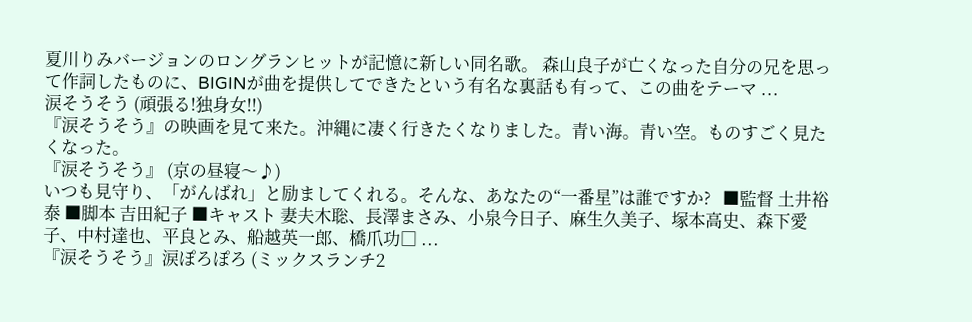夏川りみバージョンのロングランヒットが記憶に新しい同名歌。 森山良子が亡くなった自分の兄を思って作詞したものに、BIGINが曲を提供してできたという有名な裏話も有って、この曲をテーマ ...
涙そうそう (頑張る!独身女!!)
『涙そうそう』の映画を見て来た。沖縄に凄く行きたくなりました。青い海。青い空。ものすごく見たくなった。
『涙そうそう』 (京の昼寝〜♪)
いつも見守り、「がんばれ」と励ましてくれる。そんな、あなたの“一番星”は誰ですか?   ■監督 土井裕泰 ■脚本 吉田紀子 ■キャスト 妻夫木聡、長澤まさみ、小泉今日子、麻生久美子、塚本高史、森下愛子、中村達也、平良とみ、船越英一郎、橋爪功□ ...
『涙そうそう』涙ぽろぽろ (ミックスランチ2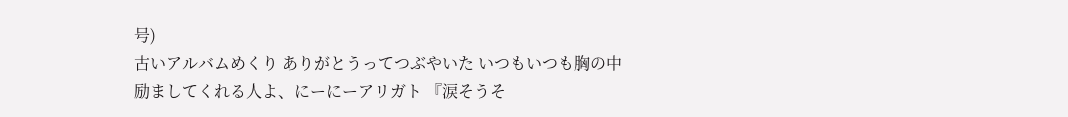号)
古いアルバムめくり ありがとうってつぶやいた いつもいつも胸の中 励ましてくれる人よ、にーにーアリガト 『涙そうそ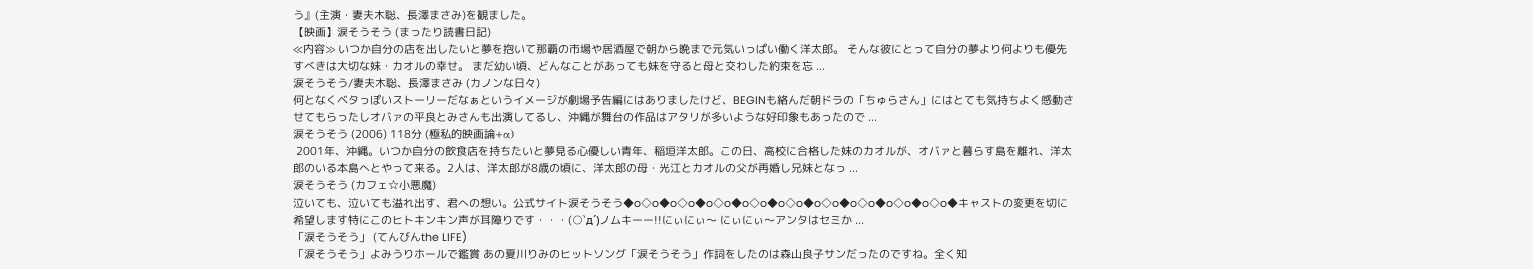う』(主演・妻夫木聡、長澤まさみ)を観ました。
【映画】涙そうそう (まったり読書日記)
≪内容≫ いつか自分の店を出したいと夢を抱いて那覇の市場や居酒屋で朝から晩まで元気いっぱい働く洋太郎。 そんな彼にとって自分の夢より何よりも優先すべきは大切な妹・カオルの幸せ。 まだ幼い頃、どんなことがあっても妹を守ると母と交わした約束を忘 ...
涙そうそう/妻夫木聡、長澤まさみ (カノンな日々)
何となくベタっぽいストーリーだなぁというイメージが劇場予告編にはありましたけど、BEGINも絡んだ朝ドラの「ちゅらさん」にはとても気持ちよく感動させてもらったしオバァの平良とみさんも出演してるし、沖縄が舞台の作品はアタリが多いような好印象もあったので ...
涙そうそう (2006) 118分 (極私的映画論+α)
 2001年、沖縄。いつか自分の飲食店を持ちたいと夢見る心優しい青年、稲垣洋太郎。この日、高校に合格した妹のカオルが、オバァと暮らす島を離れ、洋太郎のいる本島へとやって来る。2人は、洋太郎が8歳の頃に、洋太郎の母・光江とカオルの父が再婚し兄妹となっ ...
涙そうそう (カフェ☆小悪魔)
泣いても、泣いても溢れ出す、君への想い。公式サイト涙そうそう◆o◇o◆o◇o◆o◇o◆o◇o◆o◇o◆o◇o◆o◇o◆o◇o◆o◇o◆キャストの変更を切に希望します特にこのヒトキンキン声が耳障りです・・・(○`д´)ノムキーー!!にぃにぃ〜 にぃにぃ〜アンタはセミか ...
「涙そうそう」 (てんびんthe LIFE)
「涙そうそう」よみうりホールで鑑賞 あの夏川りみのヒットソング「涙そうそう」作詞をしたのは森山良子サンだったのですね。全く知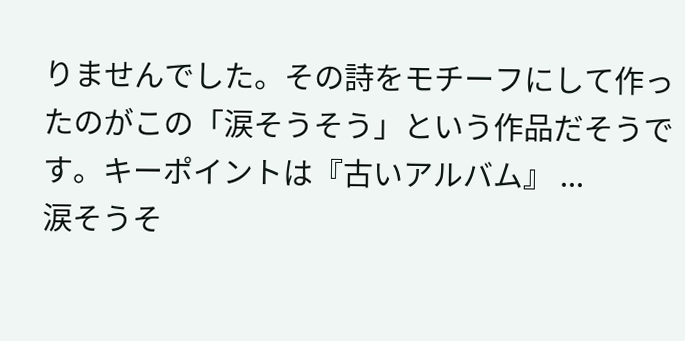りませんでした。その詩をモチーフにして作ったのがこの「涙そうそう」という作品だそうです。キーポイントは『古いアルバム』 ...
涙そうそ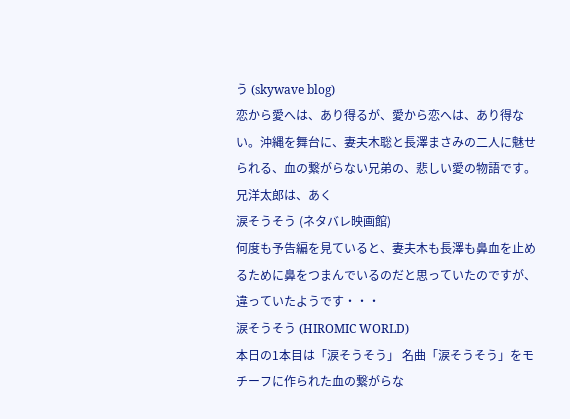う (skywave blog)
恋から愛へは、あり得るが、愛から恋へは、あり得ない。沖縄を舞台に、妻夫木聡と長澤まさみの二人に魅せられる、血の繋がらない兄弟の、悲しい愛の物語です。 兄洋太郎は、あく
涙そうそう (ネタバレ映画館)
何度も予告編を見ていると、妻夫木も長澤も鼻血を止めるために鼻をつまんでいるのだと思っていたのですが、違っていたようです・・・
涙そうそう (HIROMIC WORLD)
本日の1本目は「涙そうそう」 名曲「涙そうそう」をモチーフに作られた血の繋がらな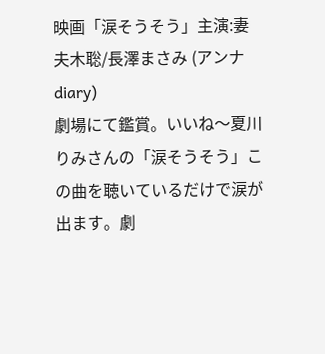映画「涙そうそう」主演:妻夫木聡/長澤まさみ (アンナdiary)
劇場にて鑑賞。いいね〜夏川りみさんの「涙そうそう」この曲を聴いているだけで涙が出ます。劇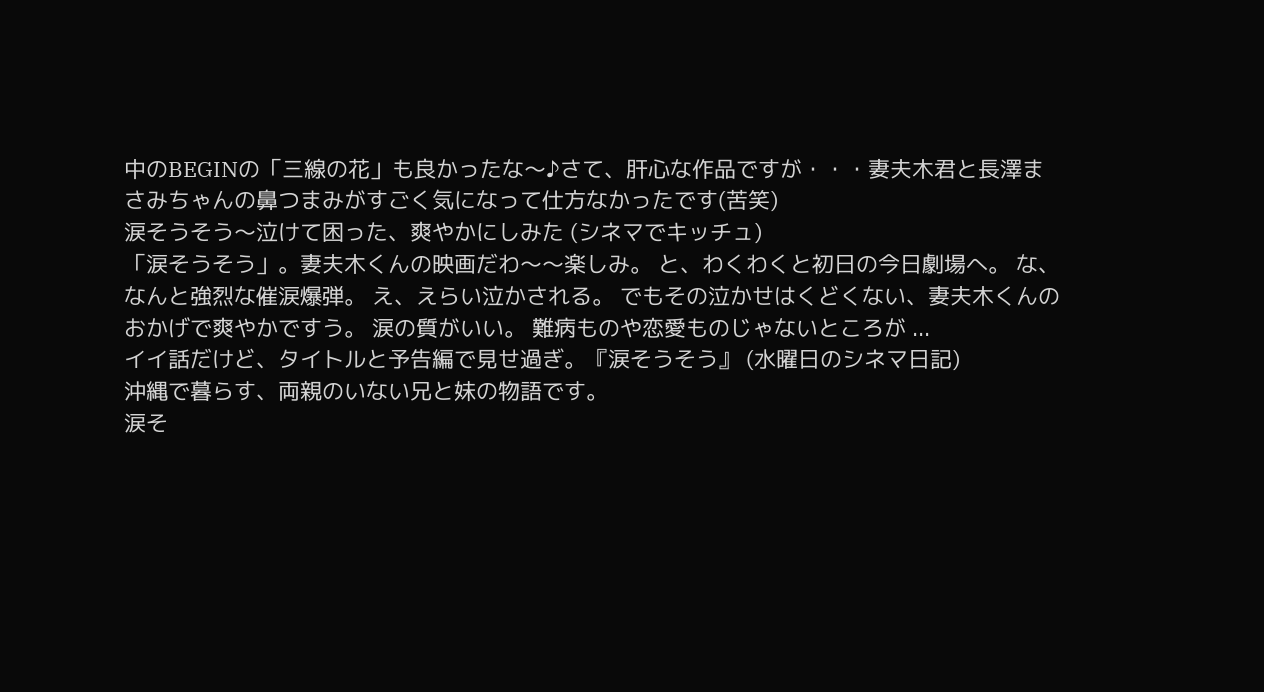中のBEGINの「三線の花」も良かったな〜♪さて、肝心な作品ですが・・・妻夫木君と長澤まさみちゃんの鼻つまみがすごく気になって仕方なかったです(苦笑)
涙そうそう〜泣けて困った、爽やかにしみた (シネマでキッチュ)
「涙そうそう」。妻夫木くんの映画だわ〜〜楽しみ。 と、わくわくと初日の今日劇場へ。 な、なんと強烈な催涙爆弾。 え、えらい泣かされる。 でもその泣かせはくどくない、妻夫木くんのおかげで爽やかですう。 涙の質がいい。 難病ものや恋愛ものじゃないところが ...
イイ話だけど、タイトルと予告編で見せ過ぎ。『涙そうそう』 (水曜日のシネマ日記)
沖縄で暮らす、両親のいない兄と妹の物語です。
涙そ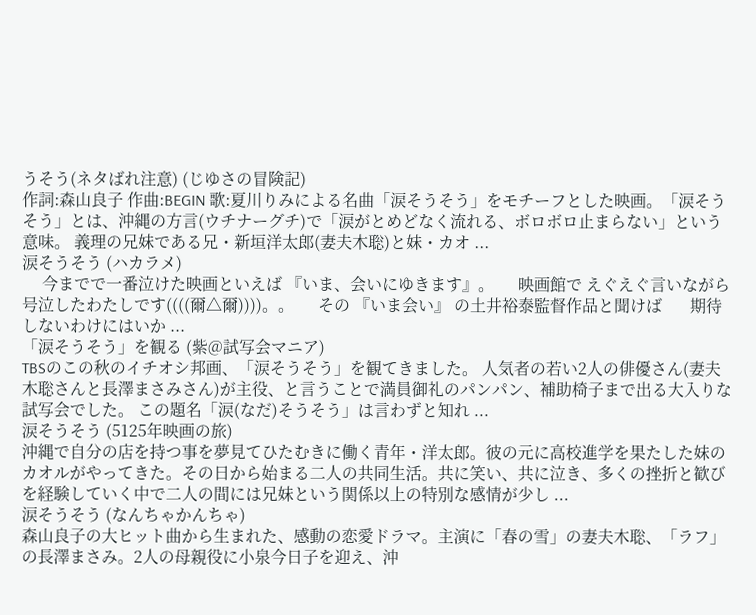うそう(ネタばれ注意) (じゆさの冒険記)
作詞:森山良子 作曲:BEGIN 歌:夏川りみによる名曲「涙そうそう」をモチーフとした映画。「涙そうそう」とは、沖縄の方言(ウチナーグチ)で「涙がとめどなく流れる、ボロボロ止まらない」という意味。 義理の兄妹である兄・新垣洋太郎(妻夫木聡)と妹・カオ ...
涙そうそう (ハカラメ)
     今までで一番泣けた映画といえば 『いま、会いにゆきます』。      映画館で えぐえぐ言いながら号泣したわたしです((((爾△爾))))。。      その 『いま会い』 の土井裕泰監督作品と聞けば       期待しないわけにはいか ...
「涙そうそう」を観る (紫@試写会マニア)
TBSのこの秋のイチオシ邦画、「涙そうそう」を観てきました。 人気者の若い2人の俳優さん(妻夫木聡さんと長澤まさみさん)が主役、と言うことで満員御礼のパンパン、補助椅子まで出る大入りな試写会でした。 この題名「涙(なだ)そうそう」は言わずと知れ ...
涙そうそう (5125年映画の旅)
沖縄で自分の店を持つ事を夢見てひたむきに働く青年・洋太郎。彼の元に高校進学を果たした妹のカオルがやってきた。その日から始まる二人の共同生活。共に笑い、共に泣き、多くの挫折と歓びを経験していく中で二人の間には兄妹という関係以上の特別な感情が少し ...
涙そうそう (なんちゃかんちゃ)
森山良子の大ヒット曲から生まれた、感動の恋愛ドラマ。主演に「春の雪」の妻夫木聡、「ラフ」の長澤まさみ。2人の母親役に小泉今日子を迎え、沖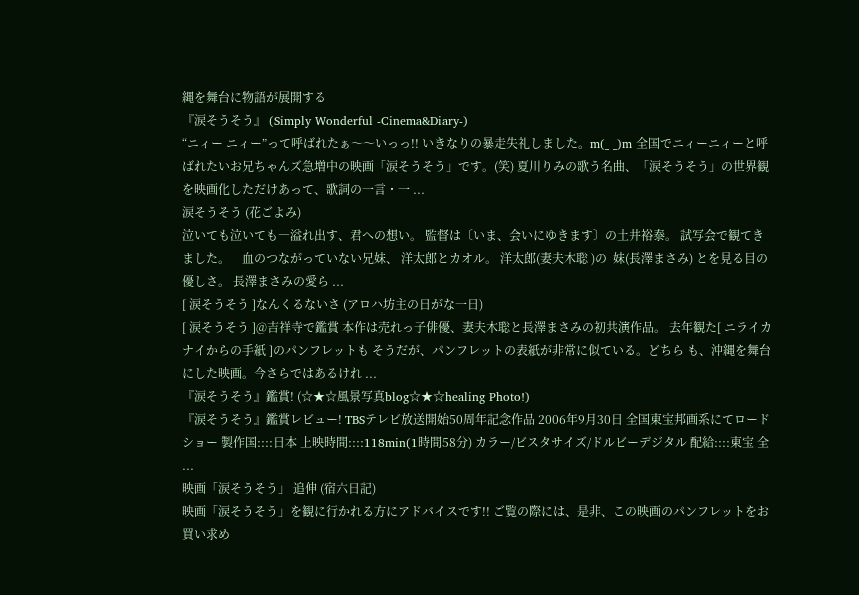縄を舞台に物語が展開する
『涙そうそう』 (Simply Wonderful ‐Cinema&Diary‐)
“ニィー ニィー”って呼ばれたぁ〜〜いっっ!! いきなりの暴走失礼しました。m(_ _)m 全国でニィーニィーと呼ばれたいお兄ちゃんズ急増中の映画「涙そうそう」です。(笑) 夏川りみの歌う名曲、「涙そうそう」の世界観を映画化しただけあって、歌詞の一言・一 ...
涙そうそう (花ごよみ)
泣いても泣いても―溢れ出す、君への想い。 監督は〔いま、会いにゆきます〕の土井裕泰。 試写会で観てきました。    血のつながっていない兄妹、 洋太郎とカオル。 洋太郎(妻夫木聡 )の  妹(長澤まさみ) とを見る目の優しさ。 長澤まさみの愛ら ...
[ 涙そうそう ]なんくるないさ (アロハ坊主の日がな一日)
[ 涙そうそう ]@吉祥寺で鑑賞 本作は売れっ子俳優、妻夫木聡と長澤まさみの初共演作品。 去年観た[ ニライカナイからの手紙 ]のパンフレットも そうだが、パンフレットの表紙が非常に似ている。どちら も、沖縄を舞台にした映画。今さらではあるけれ ...
『涙そうそう』鑑賞! (☆★☆風景写真blog☆★☆healing Photo!)
『涙そうそう』鑑賞レビュー! TBSテレビ放送開始50周年記念作品 2006年9月30日 全国東宝邦画系にてロードショー 製作国::::日本 上映時間::::118min(1時間58分) カラー/ビスタサイズ/ドルビーデジタル 配給::::東宝 全 ...
映画「涙そうそう」 追伸 (宿六日記)
映画「涙そうそう」を観に行かれる方にアドバイスです!! ご覧の際には、是非、この映画のパンフレットをお買い求め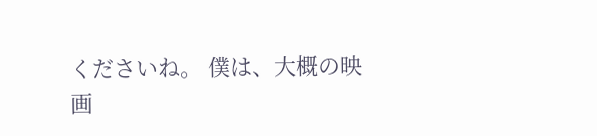くださいね。 僕は、大概の映画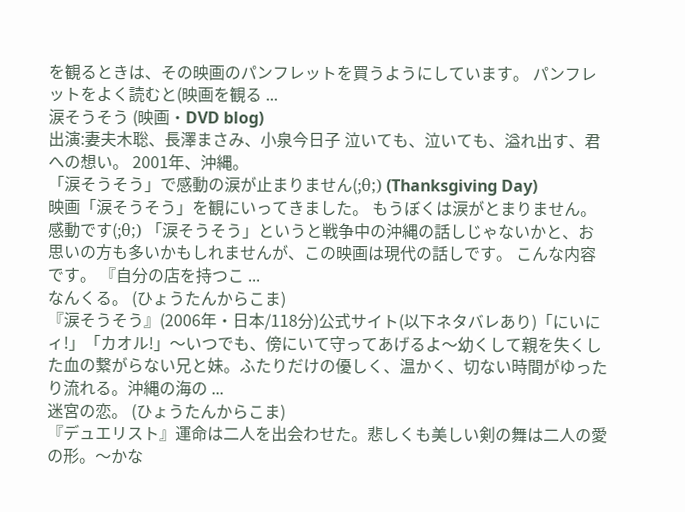を観るときは、その映画のパンフレットを買うようにしています。 パンフレットをよく読むと(映画を観る ...
涙そうそう (映画・DVD blog)
出演:妻夫木聡、長澤まさみ、小泉今日子 泣いても、泣いても、溢れ出す、君への想い。 2001年、沖縄。
「涙そうそう」で感動の涙が止まりません(;θ;) (Thanksgiving Day)
映画「涙そうそう」を観にいってきました。 もうぼくは涙がとまりません。感動です(;θ;) 「涙そうそう」というと戦争中の沖縄の話しじゃないかと、お思いの方も多いかもしれませんが、この映画は現代の話しです。 こんな内容です。 『自分の店を持つこ ...
なんくる。 (ひょうたんからこま)
『涙そうそう』(2006年・日本/118分)公式サイト(以下ネタバレあり)「にいにィ!」「カオル!」〜いつでも、傍にいて守ってあげるよ〜幼くして親を失くした血の繋がらない兄と妹。ふたりだけの優しく、温かく、切ない時間がゆったり流れる。沖縄の海の ...
迷宮の恋。 (ひょうたんからこま)
『デュエリスト』運命は二人を出会わせた。悲しくも美しい剣の舞は二人の愛の形。〜かな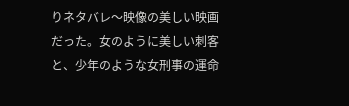りネタバレ〜映像の美しい映画だった。女のように美しい刺客と、少年のような女刑事の運命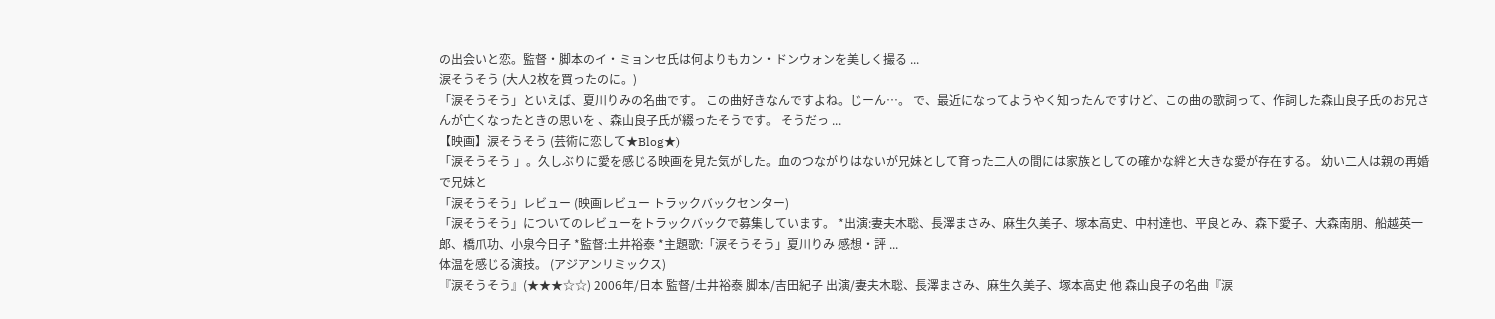の出会いと恋。監督・脚本のイ・ミョンセ氏は何よりもカン・ドンウォンを美しく撮る ...
涙そうそう (大人2枚を買ったのに。)
「涙そうそう」といえば、夏川りみの名曲です。 この曲好きなんですよね。じーん…。 で、最近になってようやく知ったんですけど、この曲の歌詞って、作詞した森山良子氏のお兄さんが亡くなったときの思いを 、森山良子氏が綴ったそうです。 そうだっ ...
【映画】涙そうそう (芸術に恋して★Blog★)
「涙そうそう 」。久しぶりに愛を感じる映画を見た気がした。血のつながりはないが兄妹として育った二人の間には家族としての確かな絆と大きな愛が存在する。 幼い二人は親の再婚で兄妹と
「涙そうそう」レビュー (映画レビュー トラックバックセンター)
「涙そうそう」についてのレビューをトラックバックで募集しています。 *出演:妻夫木聡、長澤まさみ、麻生久美子、塚本高史、中村達也、平良とみ、森下愛子、大森南朋、船越英一郎、橋爪功、小泉今日子 *監督:土井裕泰 *主題歌:「涙そうそう」夏川りみ 感想・評 ...
体温を感じる演技。 (アジアンリミックス)
『涙そうそう』(★★★☆☆) 2006年/日本 監督/土井裕泰 脚本/吉田紀子 出演/妻夫木聡、長澤まさみ、麻生久美子、塚本高史 他 森山良子の名曲『涙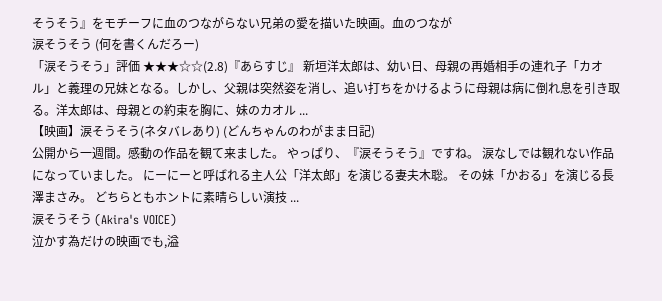そうそう』をモチーフに血のつながらない兄弟の愛を描いた映画。血のつなが
涙そうそう (何を書くんだろー)
「涙そうそう」評価 ★★★☆☆(2.8)『あらすじ』 新垣洋太郎は、幼い日、母親の再婚相手の連れ子「カオル」と義理の兄妹となる。しかし、父親は突然姿を消し、追い打ちをかけるように母親は病に倒れ息を引き取る。洋太郎は、母親との約束を胸に、妹のカオル ...
【映画】涙そうそう(ネタバレあり) (どんちゃんのわがまま日記)
公開から一週間。感動の作品を観て来ました。 やっぱり、『涙そうそう』ですね。 涙なしでは観れない作品になっていました。 にーにーと呼ばれる主人公「洋太郎」を演じる妻夫木聡。 その妹「かおる」を演じる長澤まさみ。 どちらともホントに素晴らしい演技 ...
涙そうそう (Akira's VOICE)
泣かす為だけの映画でも,溢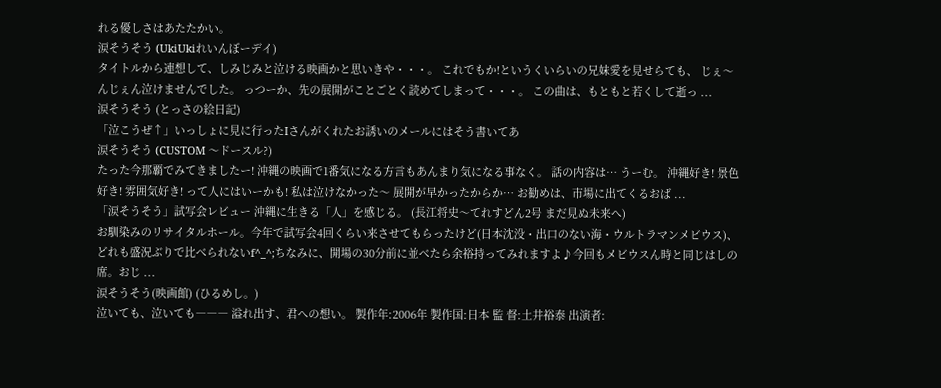れる優しさはあたたかい。
涙そうそう (UkiUkiれいんぼーデイ)
タイトルから連想して、しみじみと泣ける映画かと思いきや・・・。 これでもか!というくいらいの兄妹愛を見せらても、 じぇ〜んじぇん泣けませんでした。 っつーか、先の展開がことごとく読めてしまって・・・。 この曲は、もともと若くして逝っ ...
涙そうそう (とっさの絵日記)
「泣こうぜ↑」いっしょに見に行ったIさんがくれたお誘いのメールにはそう書いてあ
涙そうそう (CUSTOM 〜ドースル?)
たった今那覇でみてきましたー! 沖縄の映画で1番気になる方言もあんまり気になる事なく。 話の内容は… うーむ。 沖縄好き! 景色好き! 雰囲気好き! って人にはいーかも! 私は泣けなかった〜 展開が早かったからか… お勧めは、市場に出てくるおば ...
「涙そうそう」試写会レビュー 沖縄に生きる「人」を感じる。 (長江将史〜てれすどん2号 まだ見ぬ未来へ)
お馴染みのリサイタルホール。今年で試写会4回くらい来させてもらったけど(日本沈没・出口のない海・ウルトラマンメビウス)、どれも盛況ぶりで比べられないf^_^;ちなみに、開場の30分前に並べたら余裕持ってみれますよ♪今回もメビウスん時と同じはしの席。おじ ...
涙そうそう(映画館) (ひるめし。)
泣いても、泣いても――― 溢れ出す、君への想い。 製作年:2006年 製作国:日本 監 督:土井裕泰 出演者: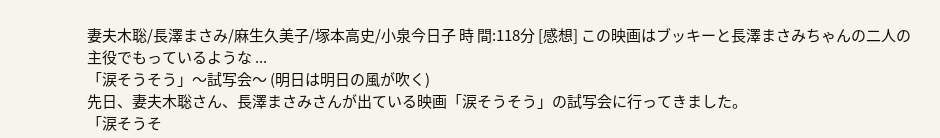妻夫木聡/長澤まさみ/麻生久美子/塚本高史/小泉今日子 時 間:118分 [感想] この映画はブッキーと長澤まさみちゃんの二人の主役でもっているような ...
「涙そうそう」〜試写会〜 (明日は明日の風が吹く)
先日、妻夫木聡さん、長澤まさみさんが出ている映画「涙そうそう」の試写会に行ってきました。
「涙そうそ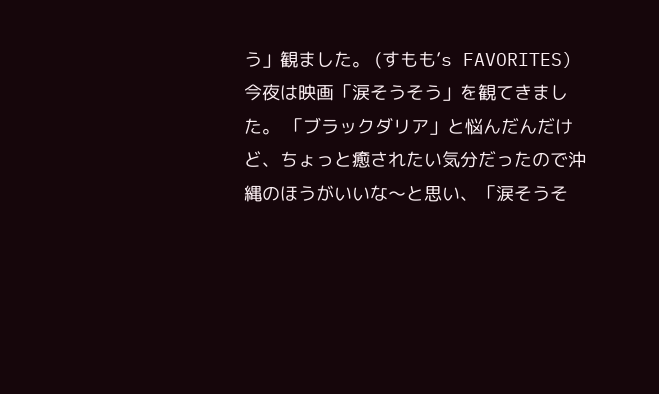う」観ました。 (すもも’s FAVORITES)
今夜は映画「涙そうそう」を観てきました。 「ブラックダリア」と悩んだんだけど、ちょっと癒されたい気分だったので沖縄のほうがいいな〜と思い、「涙そうそ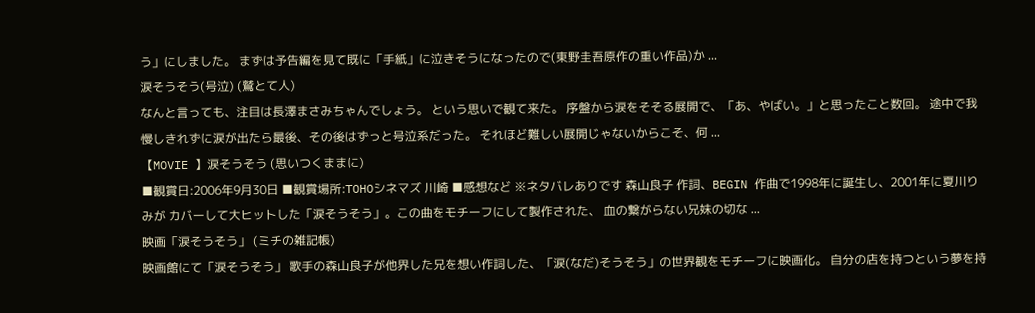う」にしました。 まずは予告編を見て既に「手紙」に泣きそうになったので(東野圭吾原作の重い作品)か ...
涙そうそう(号泣) (鷲とて人)
なんと言っても、注目は長澤まさみちゃんでしょう。 という思いで観て来た。 序盤から涙をそそる展開で、「あ、やばい。」と思ったこと数回。 途中で我慢しきれずに涙が出たら最後、その後はずっと号泣系だった。 それほど難しい展開じゃないからこそ、何 ...
【MOVIE 】涙そうそう (思いつくままに)
■観賞日:2006年9月30日 ■観賞場所:TOHOシネマズ 川崎 ■感想など ※ネタバレありです 森山良子 作詞、BEGIN 作曲で1998年に誕生し、2001年に夏川りみが カバーして大ヒットした「涙そうそう」。この曲をモチーフにして製作された、 血の繋がらない兄妹の切な ...
映画「涙そうそう」 (ミチの雑記帳)
映画館にて「涙そうそう」 歌手の森山良子が他界した兄を想い作詞した、「涙(なだ)そうそう」の世界観をモチーフに映画化。 自分の店を持つという夢を持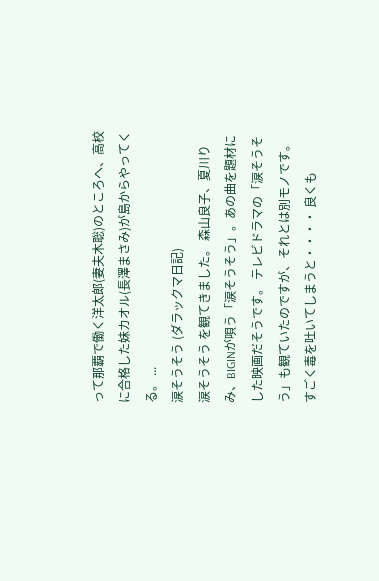って那覇で働く洋太郎(妻夫木聡)のところへ、高校に合格した妹カオル(長澤まさみ)が島からやってくる。 ...
涙そうそう (ダラックマ日記)
涙そうそう を観てきました。 森山良子、夏川りみ、BIGINが唄う「涙そうそう」。あの曲を題材にした映画だそうです。 テレビドラマの「涙そうそう」も観ていたのですが、それとは別モノです。 すごく毒を吐いてしまうと・・・・ 良くも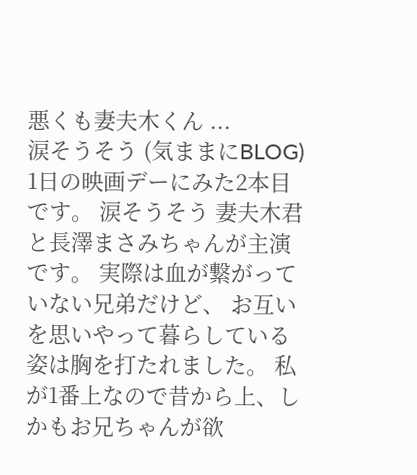悪くも妻夫木くん ...
涙そうそう (気ままにBLOG)
1日の映画デーにみた2本目です。 涙そうそう 妻夫木君と長澤まさみちゃんが主演です。 実際は血が繋がっていない兄弟だけど、 お互いを思いやって暮らしている姿は胸を打たれました。 私が1番上なので昔から上、しかもお兄ちゃんが欲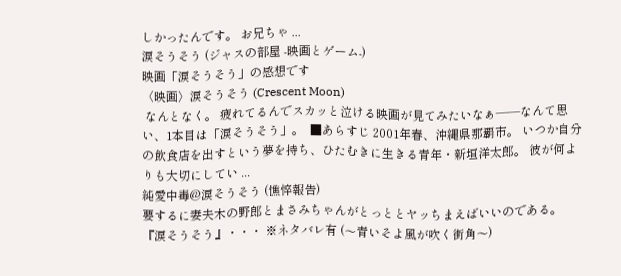しかったんです。 お兄ちゃ ...
涙そうそう (ジャスの部屋 -映画とゲーム-)
映画「涙そうそう」の感想です
〈映画〉涙そうそう (Crescent Moon)
 なんとなく。 疲れてるんでスカッと泣ける映画が見てみたいなぁ――なんて思い、1本目は「涙そうそう」。  ■あらすじ 2001年春、沖縄県那覇市。 いつか自分の飲食店を出すという夢を持ち、ひたむきに生きる青年・新垣洋太郎。 彼が何よりも大切にしてい ...
純愛中毒@涙そうそう (憔悴報告)
要するに妻夫木の野郎とまさみちゃんがとっととヤッちまえばいいのである。
『涙そうそう』・・・ ※ネタバレ有 (〜青いそよ風が吹く街角〜)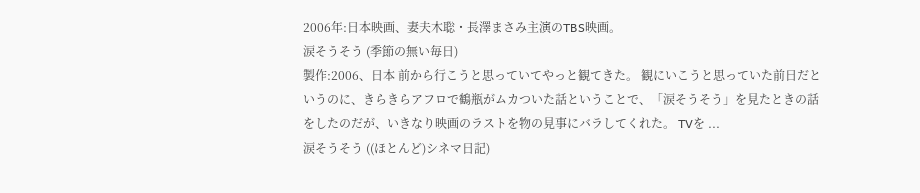2006年:日本映画、妻夫木聡・長澤まさみ主演のTBS映画。
涙そうそう (季節の無い毎日)
製作:2006、日本 前から行こうと思っていてやっと観てきた。 観にいこうと思っていた前日だというのに、きらきらアフロで鶴瓶がムカついた話ということで、「涙そうそう」を見たときの話をしたのだが、いきなり映画のラストを物の見事にバラしてくれた。 TVを ...
涙そうそう ((ほとんど)シネマ日記)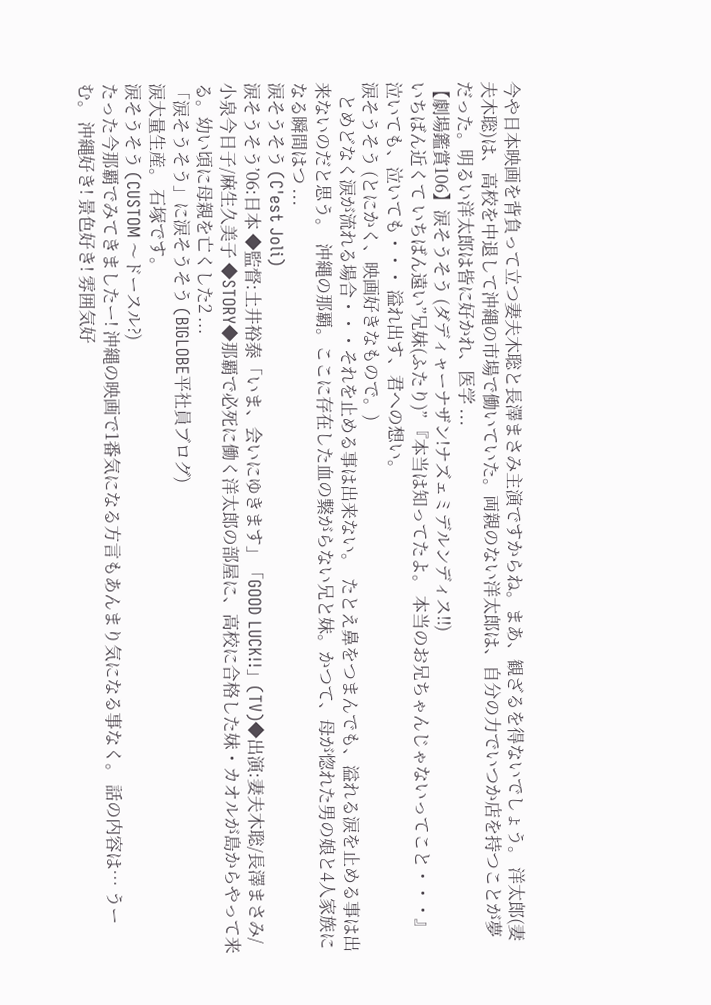今や日本映画を背負って立つ妻夫木聡と長澤まさみ主演ですからね。まあ、観ざるを得ないでしょう。 洋太郎(妻夫木聡)は、高校を中退して沖縄の市場で働いていた。両親のない洋太郎は、自分の力でいつか店を持つことが夢だった。明るい洋太郎は皆に好かれ、医学 ...
【劇場鑑賞106】涙そうそう (ダディャーナザン!ナズェミデルンディス!!)
いちばん近くて いちばん遠い”兄妹(ふたり)” 『本当は知ってたよ。 本当のお兄ちゃんじゃないってこと・・・』 泣いても、泣いても・・・ 溢れ出す、君への想い。
涙そうそう (とにかく、映画好きなもので。)
   とめどなく涙が流れる場合・・・それを止める事は出来ない。  たとえ鼻をつまんでも、溢れる涙を止める事は出来ないのだと思う。  沖縄の那覇。ここに存在した血の繋がらない兄と妹。かつて、母が惚れた男の娘と4人家族になる瞬間はつ ...
涙そうそう (C'est Joli)
涙そうそう’06:日本 ◆監督:土井裕泰「いま、会いにゆきます」「GOOD LUCK!!」(TV)◆出演:妻夫木聡/長澤まさみ/小泉今日子/麻生久美子 ◆STORY◆那覇で必死に働く洋太郎の部屋に、高校に合格した妹・カオルが島からやって来る。幼い頃に母親を亡くした2 ...
「涙そうそう」に涙そうそう (BIGLOBE平社員ブログ)
涙大量生産。 石塚です。
涙そうそう (CUSTOM 〜ドースル?)
たった今那覇でみてきましたー! 沖縄の映画で1番気になる方言もあんまり気になる事なく。 話の内容は… うーむ。 沖縄好き! 景色好き! 雰囲気好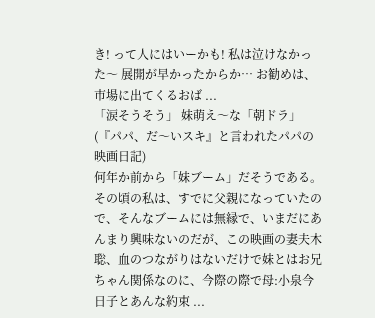き! って人にはいーかも! 私は泣けなかった〜 展開が早かったからか… お勧めは、市場に出てくるおば ...
「涙そうそう」 妹萌え〜な「朝ドラ」 (『パパ、だ〜いスキ』と言われたパパの映画日記)
何年か前から「妹ブーム」だそうである。 その頃の私は、すでに父親になっていたので、そんなブームには無縁で、いまだにあんまり興味ないのだが、この映画の妻夫木聡、血のつながりはないだけで妹とはお兄ちゃん関係なのに、今際の際で母:小泉今日子とあんな約束 ...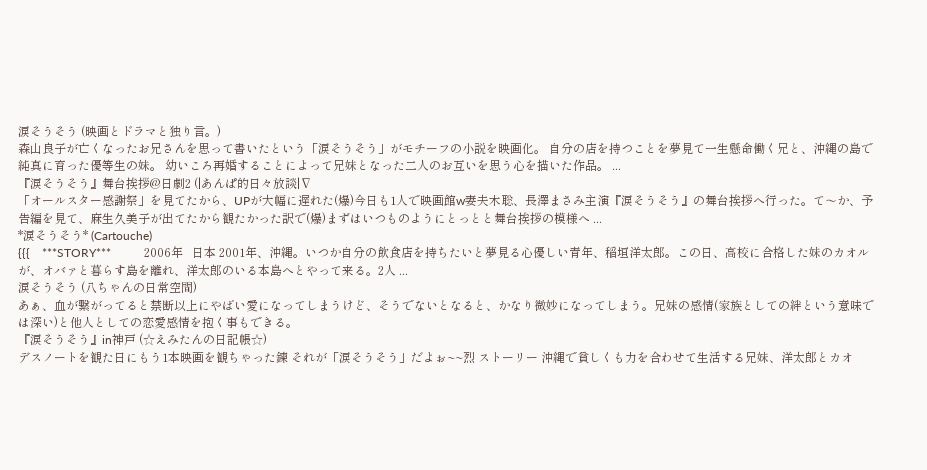涙そうそう (映画とドラマと独り言。)
森山良子が亡くなったお兄さんを思って書いたという「涙そうそう」がモチーフの小説を映画化。 自分の店を持つことを夢見て一生懸命働く兄と、沖縄の島で純真に育った優等生の妹。 幼いころ再婚することによって兄妹となった二人のお互いを思う心を描いた作品。 ...
『涙そうそう』舞台挨拶@日劇2 (|あんぱ的日々放談|∇
「オールスター感謝祭」を見てたから、UPが大幅に遅れた(爆)今日も1人で映画館w妻夫木聡、長澤まさみ主演『涙そうそう』の舞台挨拶へ行った。て〜か、予告編を見て、麻生久美子が出てたから観たかった訳で(爆)まずはいつものようにとっとと舞台挨拶の模様へ ...
*涙そうそう* (Cartouche)
{{{    ***STORY***           2006年   日本 2001年、沖縄。いつか自分の飲食店を持ちたいと夢見る心優しい青年、稲垣洋太郎。この日、高校に合格した妹のカオルが、オバァと暮らす島を離れ、洋太郎のいる本島へとやって来る。2人 ...
涙そうそう (八ちゃんの日常空間)
あぁ、血が繋がってると禁断以上にやばい愛になってしまうけど、そうでないとなると、かなり微妙になってしまう。兄妹の感情(家族としての絆という意味では深い)と他人としての恋愛感情を抱く事もできる。
『涙そうそう』in神戸 (☆えみたんの日記帳☆)
デスノートを観た日にもう1本映画を観ちゃった鍊 それが「涙そうそう」だよぉ~~烈 ストーリー 沖縄で貧しくも力を合わせて生活する兄妹、洋太郎とカオ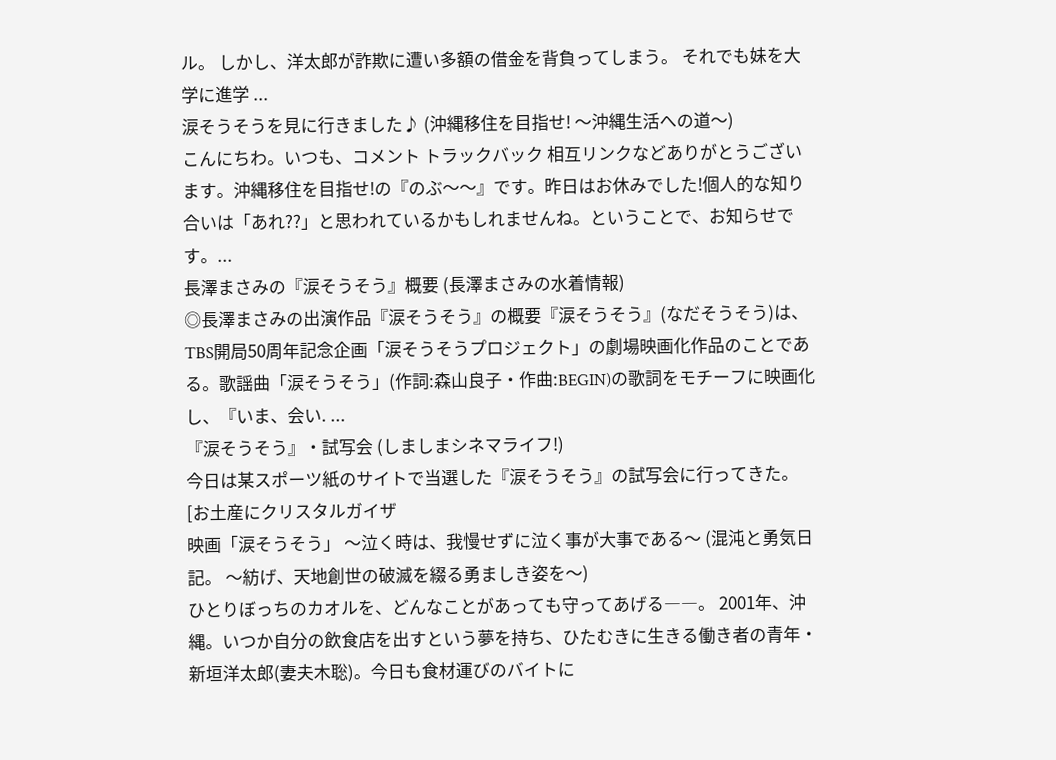ル。 しかし、洋太郎が詐欺に遭い多額の借金を背負ってしまう。 それでも妹を大学に進学 ...
涙そうそうを見に行きました♪ (沖縄移住を目指せ! 〜沖縄生活への道〜)
こんにちわ。いつも、コメント トラックバック 相互リンクなどありがとうございます。沖縄移住を目指せ!の『のぶ〜〜』です。昨日はお休みでした!個人的な知り合いは「あれ??」と思われているかもしれませんね。ということで、お知らせです。...
長澤まさみの『涙そうそう』概要 (長澤まさみの水着情報)
◎長澤まさみの出演作品『涙そうそう』の概要『涙そうそう』(なだそうそう)は、TBS開局50周年記念企画「涙そうそうプロジェクト」の劇場映画化作品のことである。歌謡曲「涙そうそう」(作詞:森山良子・作曲:BEGIN)の歌詞をモチーフに映画化し、『いま、会い. ...
『涙そうそう』・試写会 (しましまシネマライフ!)
今日は某スポーツ紙のサイトで当選した『涙そうそう』の試写会に行ってきた。 [お土産にクリスタルガイザ
映画「涙そうそう」 〜泣く時は、我慢せずに泣く事が大事である〜 (混沌と勇気日記。 〜紡げ、天地創世の破滅を綴る勇ましき姿を〜)
ひとりぼっちのカオルを、どんなことがあっても守ってあげる――。 2001年、沖縄。いつか自分の飲食店を出すという夢を持ち、ひたむきに生きる働き者の青年・新垣洋太郎(妻夫木聡)。今日も食材運びのバイトに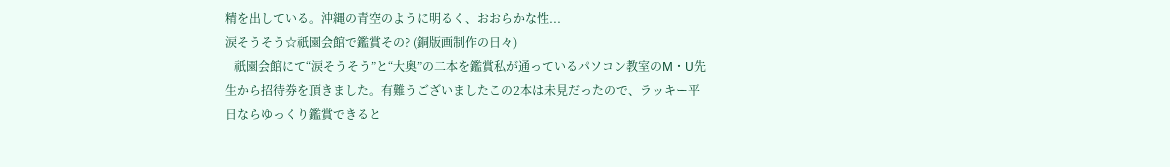精を出している。沖縄の青空のように明るく、おおらかな性...
涙そうそう☆祇園会館で鑑賞その? (銅版画制作の日々)
   祇園会館にて“涙そうそう”と“大奥”の二本を鑑賞私が通っているパソコン教室のM・U先生から招待券を頂きました。有難うございましたこの2本は未見だったので、ラッキー平日ならゆっくり鑑賞できると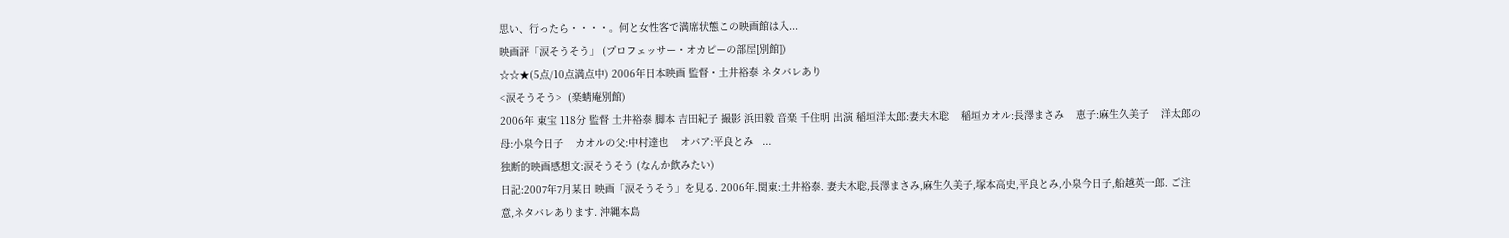思い、行ったら・・・・。何と女性客で満席状態この映画館は入...
映画評「涙そうそう」 (プロフェッサー・オカピーの部屋[別館])
☆☆★(5点/10点満点中) 2006年日本映画 監督・土井裕泰 ネタバレあり
<涙そうそう>  (楽蜻庵別館)
2006年 東宝 118分 監督 土井裕泰 脚本 吉田紀子 撮影 浜田毅 音楽 千住明 出演 稲垣洋太郎:妻夫木聡    稲垣カオル:長澤まさみ    恵子:麻生久美子    洋太郎の母:小泉今日子    カオルの父:中村達也    オバア:平良とみ   ...
独断的映画感想文:涙そうそう (なんか飲みたい)
日記:2007年7月某日 映画「涙そうそう」を見る. 2006年.関東:土井裕泰. 妻夫木聡,長澤まさみ,麻生久美子,塚本高史,平良とみ,小泉今日子,船越英一郎. ご注意,ネタバレあります. 沖縄本島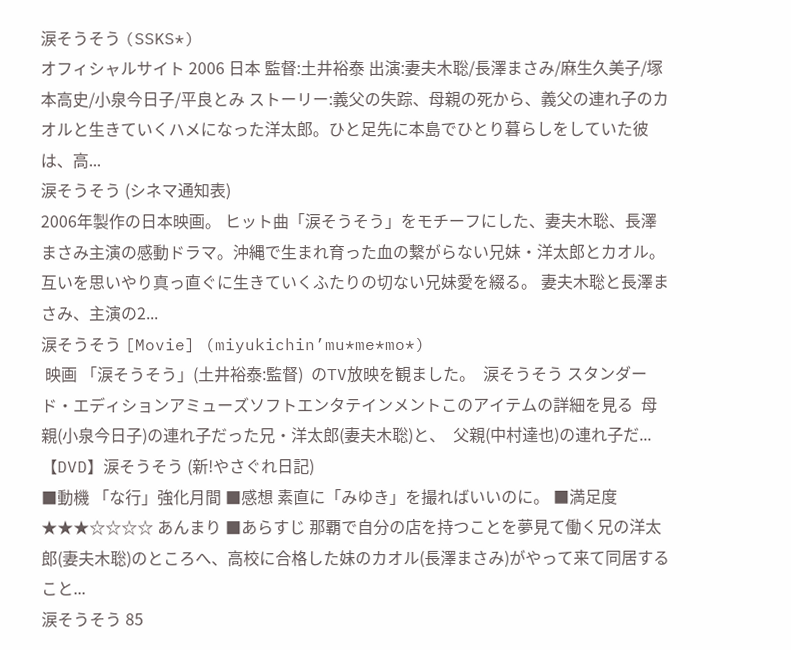涙そうそう (SSKS*)
オフィシャルサイト 2006 日本 監督:土井裕泰 出演:妻夫木聡/長澤まさみ/麻生久美子/塚本高史/小泉今日子/平良とみ ストーリー:義父の失踪、母親の死から、義父の連れ子のカオルと生きていくハメになった洋太郎。ひと足先に本島でひとり暮らしをしていた彼は、高...
涙そうそう (シネマ通知表)
2006年製作の日本映画。 ヒット曲「涙そうそう」をモチーフにした、妻夫木聡、長澤まさみ主演の感動ドラマ。沖縄で生まれ育った血の繋がらない兄妹・洋太郎とカオル。互いを思いやり真っ直ぐに生きていくふたりの切ない兄妹愛を綴る。 妻夫木聡と長澤まさみ、主演の2...
涙そうそう [Movie] (miyukichin’mu*me*mo*)
 映画 「涙そうそう」(土井裕泰:監督)  のTV放映を観ました。  涙そうそう スタンダード・エディションアミューズソフトエンタテインメントこのアイテムの詳細を見る  母親(小泉今日子)の連れ子だった兄・洋太郎(妻夫木聡)と、  父親(中村達也)の連れ子だ...
【DVD】涙そうそう (新!やさぐれ日記)
■動機 「な行」強化月間 ■感想 素直に「みゆき」を撮ればいいのに。 ■満足度 ★★★☆☆☆☆ あんまり ■あらすじ 那覇で自分の店を持つことを夢見て働く兄の洋太郎(妻夫木聡)のところへ、高校に合格した妹のカオル(長澤まさみ)がやって来て同居すること...
涙そうそう 85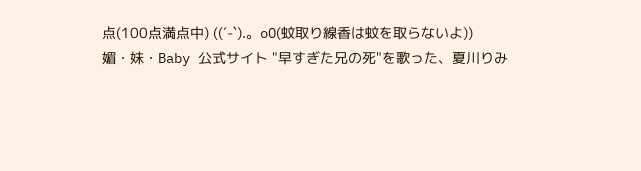点(100点満点中) ((´-`).。oO(蚊取り線香は蚊を取らないよ))
媚・妹・Baby 公式サイト "早すぎた兄の死"を歌った、夏川りみ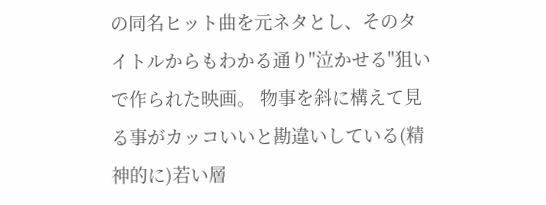の同名ヒット曲を元ネタとし、そのタイトルからもわかる通り"泣かせる"狙いで作られた映画。 物事を斜に構えて見る事がカッコいいと勘違いしている(精神的に)若い層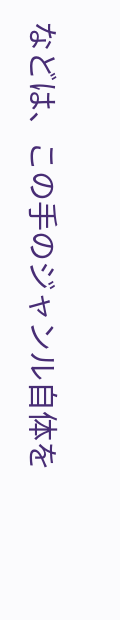などは、この手のジャンル自体を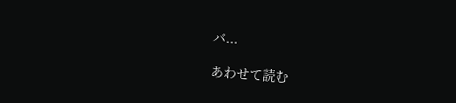バ...

あわせて読む